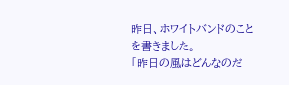昨日、ホワイトバンドのことを書きました。
「昨日の風はどんなのだ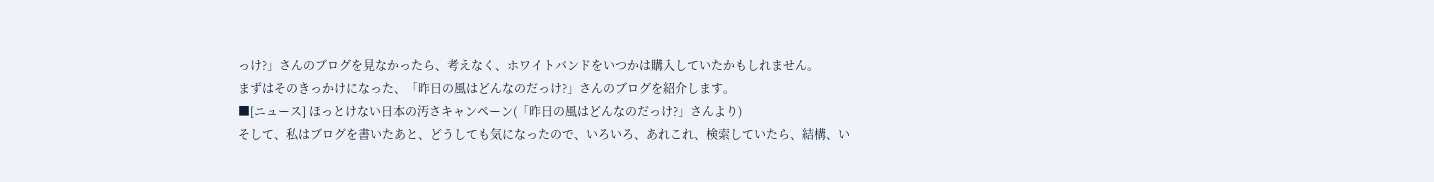っけ?」さんのブログを見なかったら、考えなく、ホワイトバンドをいつかは購入していたかもしれません。
まずはそのきっかけになった、「昨日の風はどんなのだっけ?」さんのブログを紹介します。
■[ニュース] ほっとけない日本の汚さキャンペーン(「昨日の風はどんなのだっけ?」さんより)
そして、私はブログを書いたあと、どうしても気になったので、いろいろ、あれこれ、検索していたら、結構、い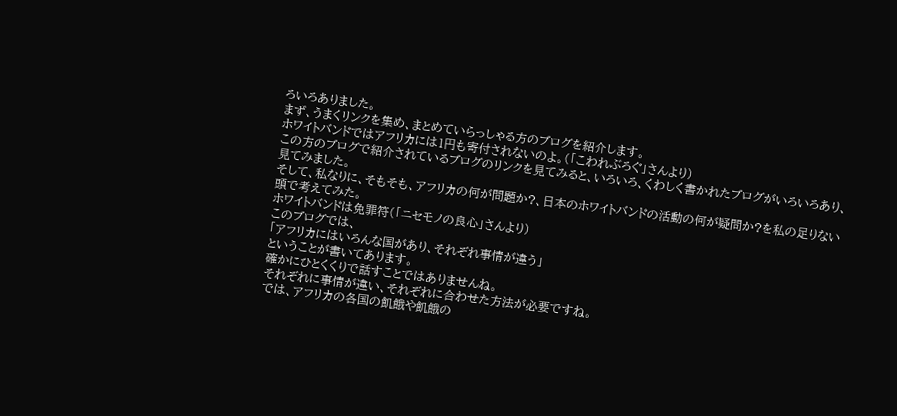ろいろありました。
まず、うまくリンクを集め、まとめていらっしゃる方のブログを紹介します。
ホワイトバンドではアフリカには1円も寄付されないのよ。(「こわれぶろぐ」さんより)
この方のブログで紹介されているブログのリンクを見てみると、いろいろ、くわしく書かれたブログがいろいろあり、見てみました。
そして、私なりに、そもそも、アフリカの何が問題か?、日本のホワイトバンドの活動の何が疑問か?を私の足りない頭で考えてみた。
ホワイトバンドは免罪符(「ニセモノの良心」さんより)
このブログでは、
「アフリカにはいろんな国があり、それぞれ事情が違う」
ということが書いてあります。
確かにひとくくりで話すことではありませんね。
それぞれに事情が違い、それぞれに合わせた方法が必要ですね。
では、アフリカの各国の飢餓や飢餓の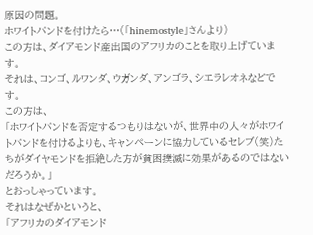原因の問題。
ホワイトバンドを付けたら…(「hinemostyle」さんより)
この方は、ダイアモンド産出国のアフリカのことを取り上げています。
それは、コンゴ、ルワンダ、ウガンダ、アンゴラ、シエラレオネなどです。
この方は、
「ホワイトバンドを否定するつもりはないが、世界中の人々がホワイトバンドを付けるよりも、キャンペーンに協力しているセレブ(笑)たちがダイヤモンドを拒絶した方が貧困撲滅に効果があるのではないだろうか。」
とおっしゃっています。
それはなぜかというと、
「アフリカのダイアモンド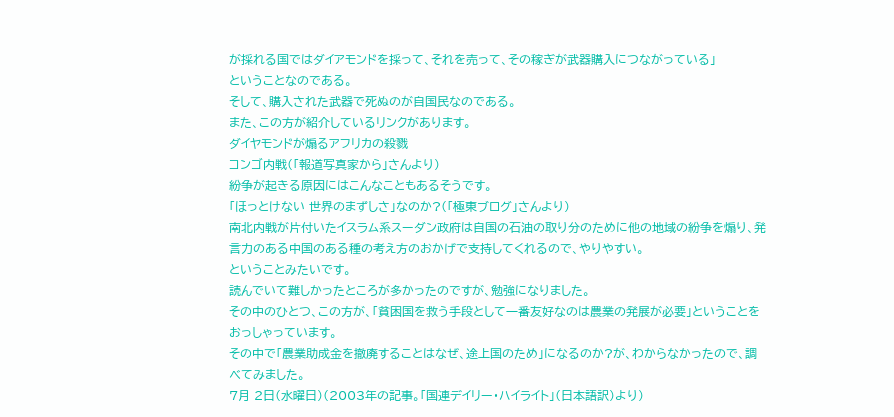が採れる国ではダイアモンドを採って、それを売って、その稼ぎが武器購入につながっている」
ということなのである。
そして、購入された武器で死ぬのが自国民なのである。
また、この方が紹介しているリンクがあります。
ダイヤモンドが煽るアフリカの殺戮
コンゴ内戦(「報道写真家から」さんより)
紛争が起きる原因にはこんなこともあるそうです。
「ほっとけない 世界のまずしさ」なのか?(「極東ブログ」さんより)
南北内戦が片付いたイスラム系スーダン政府は自国の石油の取り分のために他の地域の紛争を煽り、発言力のある中国のある種の考え方のおかげで支持してくれるので、やりやすい。
ということみたいです。
読んでいて難しかったところが多かったのですが、勉強になりました。
その中のひとつ、この方が、「貧困国を救う手段として一番友好なのは農業の発展が必要」ということをおっしゃっています。
その中で「農業助成金を撤廃することはなぜ、途上国のため」になるのか?が、わからなかったので、調べてみました。
7月 2日(水曜日)(2003年の記事。「国連デイリー・ハイライト」(日本語訳)より)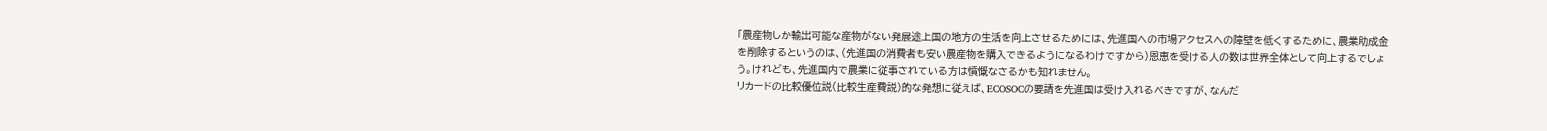「農産物しか輸出可能な産物がない発展途上国の地方の生活を向上させるためには、先進国への市場アクセスへの障壁を低くするために、農業助成金を削除するというのは、(先進国の消費者も安い農産物を購入できるようになるわけですから)恩恵を受ける人の数は世界全体として向上するでしょう。けれども、先進国内で農業に従事されている方は憤慨なさるかも知れません。
リカードの比較優位説(比較生産費説)的な発想に従えば、ECOSOCの要請を先進国は受け入れるべきですが、なんだ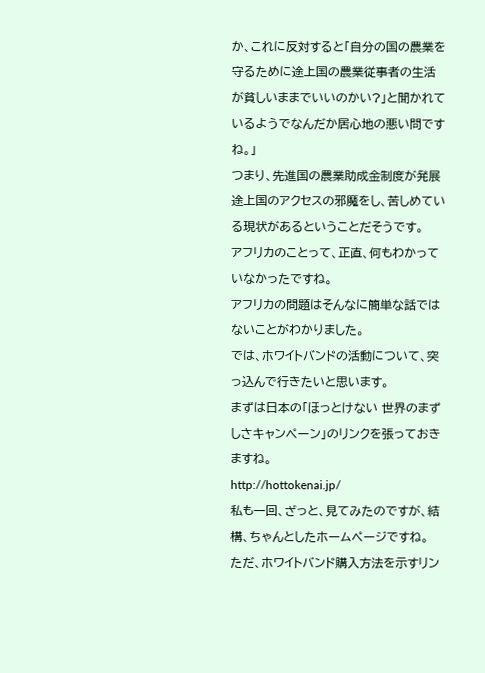か、これに反対すると「自分の国の農業を守るために途上国の農業従事者の生活が貧しいままでいいのかい?」と聞かれているようでなんだか居心地の悪い問ですね。」
つまり、先進国の農業助成金制度が発展途上国のアクセスの邪魔をし、苦しめている現状があるということだそうです。
アフリカのことって、正直、何もわかっていなかったですね。
アフリカの問題はそんなに簡単な話ではないことがわかりました。
では、ホワイトバンドの活動について、突っ込んで行きたいと思います。
まずは日本の「ほっとけない 世界のまずしさキャンペーン」のリンクを張っておきますね。
http://hottokenai.jp/
私も一回、ざっと、見てみたのですが、結構、ちゃんとしたホームページですね。
ただ、ホワイトバンド購入方法を示すリン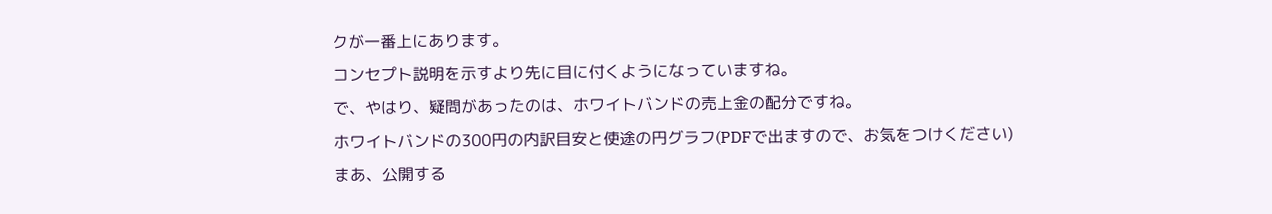クが一番上にあります。
コンセプト説明を示すより先に目に付くようになっていますね。
で、やはり、疑問があったのは、ホワイトバンドの売上金の配分ですね。
ホワイトバンドの300円の内訳目安と使途の円グラフ(PDFで出ますので、お気をつけください)
まあ、公開する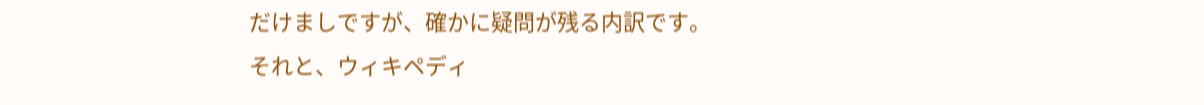だけましですが、確かに疑問が残る内訳です。
それと、ウィキペディ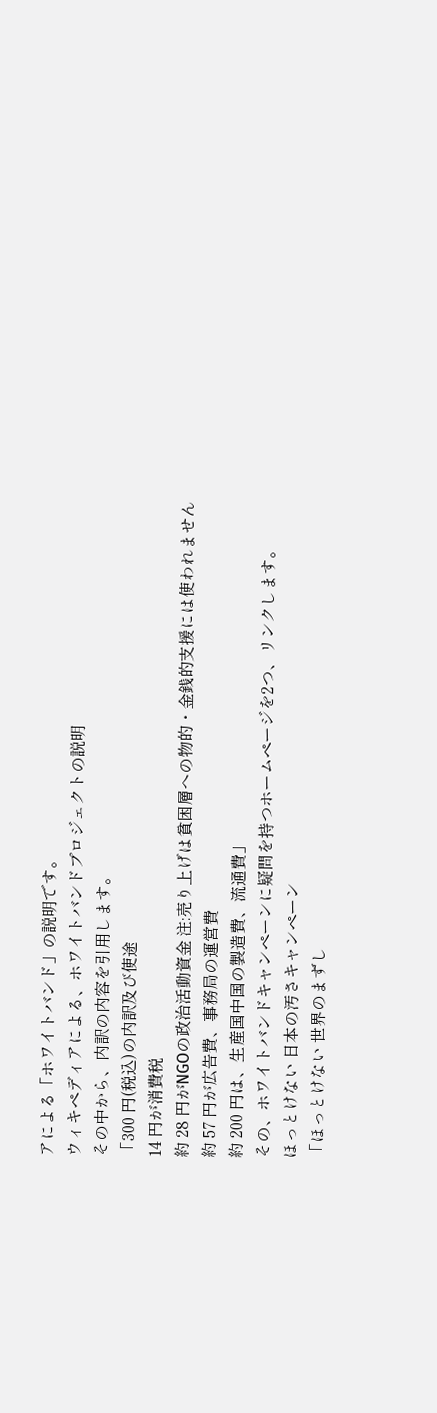アによる「ホワイトバンド」の説明です。
ウィキペディアによる、ホワイトバンドプロジェクトの説明
その中から、内訳の内容を引用します。
「300 円(税込)の内訳及び使途
14 円が消費税
約 28 円がNGOの政治活動資金 注:売り上げは貧困層への物的・金銭的支援には使われません
約 57 円が広告費、事務局の運営費
約 200 円は、生産国中国の製造費、流通費」
その、ホワイトバンドキャンペーンに疑問を持つホームページを2つ、リンクします。
ほっとけない 日本の汚さキャンペーン
「ほっとけない 世界のまずし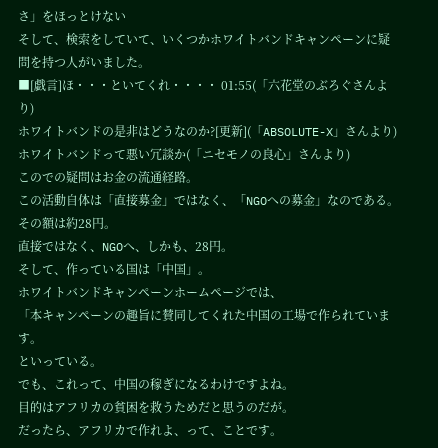さ」をほっとけない
そして、検索をしていて、いくつかホワイトバンドキャンペーンに疑問を持つ人がいました。
■[戯言]ほ・・・といてくれ・・・・ 01:55(「六花堂のぶろぐさんより)
ホワイトバンドの是非はどうなのか?[更新](「ABSOLUTE-X」さんより)
ホワイトバンドって悪い冗談か(「ニセモノの良心」さんより)
このでの疑問はお金の流通経路。
この活動自体は「直接募金」ではなく、「NGOへの募金」なのである。
その額は約28円。
直接ではなく、NGOへ、しかも、28円。
そして、作っている国は「中国」。
ホワイトバンドキャンペーンホームページでは、
「本キャンペーンの趣旨に賛同してくれた中国の工場で作られています。
といっている。
でも、これって、中国の稼ぎになるわけですよね。
目的はアフリカの貧困を救うためだと思うのだが。
だったら、アフリカで作れよ、って、ことです。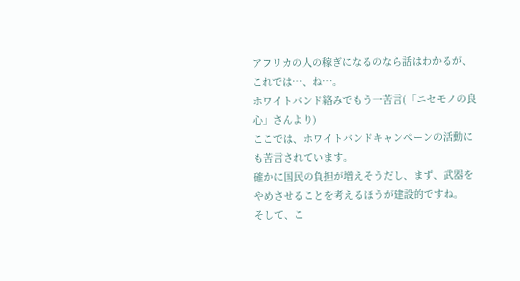アフリカの人の稼ぎになるのなら話はわかるが、これでは…、ね…。
ホワイトバンド絡みでもう一苦言(「ニセモノの良心」さんより)
ここでは、ホワイトバンドキャンペーンの活動にも苦言されています。
確かに国民の負担が増えそうだし、まず、武器をやめさせることを考えるほうが建設的ですね。
そして、こ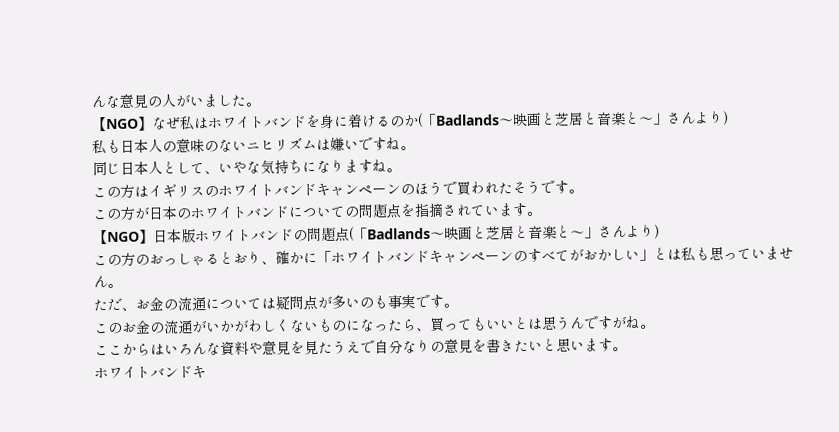んな意見の人がいました。
【NGO】なぜ私はホワイトバンドを身に着けるのか(「Badlands〜映画と芝居と音楽と〜」さんより)
私も日本人の意味のないニヒリズムは嫌いですね。
同じ日本人として、いやな気持ちになりますね。
この方はイギリスのホワイトバンドキャンペーンのほうで買われたそうです。
この方が日本のホワイトバンドについての問題点を指摘されています。
【NGO】日本版ホワイトバンドの問題点(「Badlands〜映画と芝居と音楽と〜」さんより)
この方のおっしゃるとおり、確かに「ホワイトバンドキャンペーンのすべてがおかしい」とは私も思っていません。
ただ、お金の流通については疑問点が多いのも事実です。
このお金の流通がいかがわしくないものになったら、買ってもいいとは思うんですがね。
ここからはいろんな資料や意見を見たうえで自分なりの意見を書きたいと思います。
ホワイトバンドキ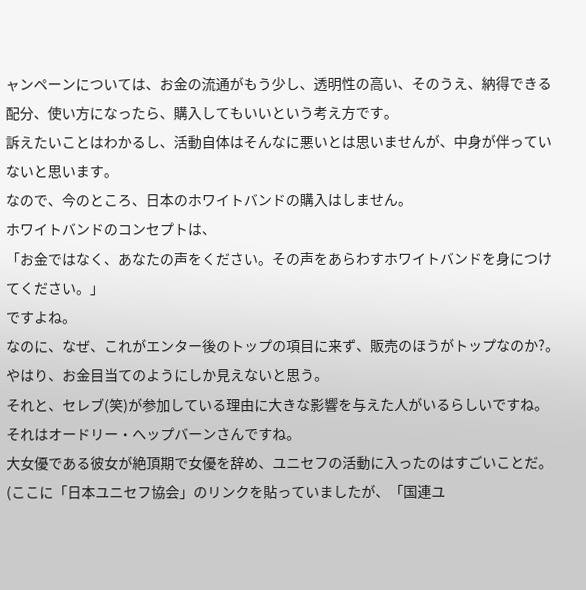ャンペーンについては、お金の流通がもう少し、透明性の高い、そのうえ、納得できる配分、使い方になったら、購入してもいいという考え方です。
訴えたいことはわかるし、活動自体はそんなに悪いとは思いませんが、中身が伴っていないと思います。
なので、今のところ、日本のホワイトバンドの購入はしません。
ホワイトバンドのコンセプトは、
「お金ではなく、あなたの声をください。その声をあらわすホワイトバンドを身につけてください。」
ですよね。
なのに、なぜ、これがエンター後のトップの項目に来ず、販売のほうがトップなのか?。
やはり、お金目当てのようにしか見えないと思う。
それと、セレブ(笑)が参加している理由に大きな影響を与えた人がいるらしいですね。
それはオードリー・へップバーンさんですね。
大女優である彼女が絶頂期で女優を辞め、ユニセフの活動に入ったのはすごいことだ。(ここに「日本ユニセフ協会」のリンクを貼っていましたが、「国連ユ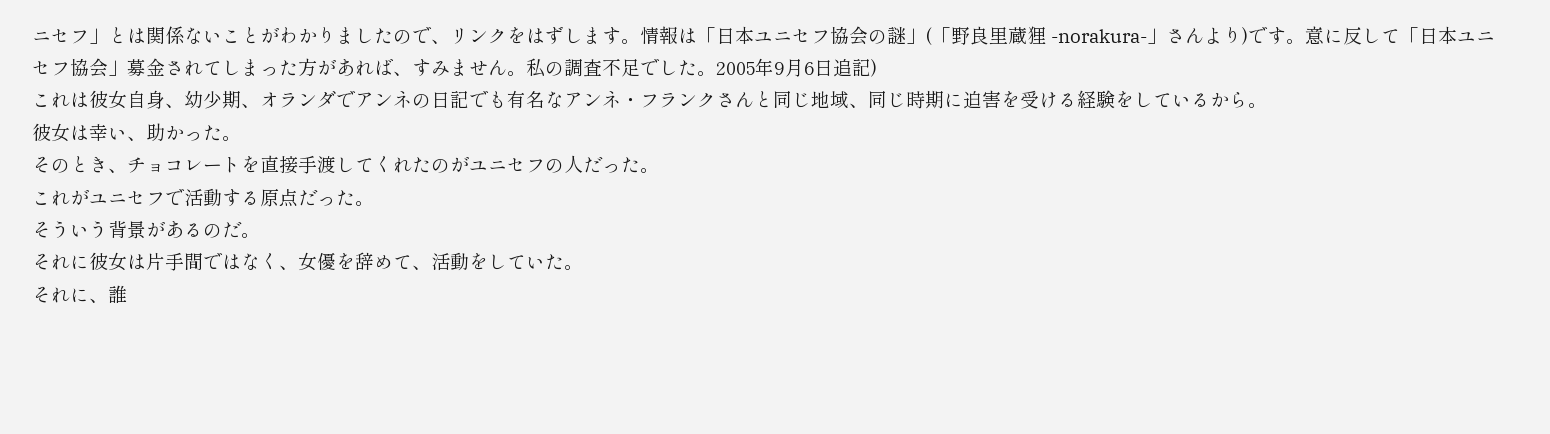ニセフ」とは関係ないことがわかりましたので、リンクをはずします。情報は「日本ユニセフ協会の謎」(「野良里蔵狸 -norakura-」さんより)です。意に反して「日本ユニセフ協会」募金されてしまった方があれば、すみません。私の調査不足でした。2005年9月6日追記)
これは彼女自身、幼少期、オランダでアンネの日記でも有名なアンネ・フランクさんと同じ地域、同じ時期に迫害を受ける経験をしているから。
彼女は幸い、助かった。
そのとき、チョコレートを直接手渡してくれたのがユニセフの人だった。
これがユニセフで活動する原点だった。
そういう背景があるのだ。
それに彼女は片手間ではなく、女優を辞めて、活動をしていた。
それに、誰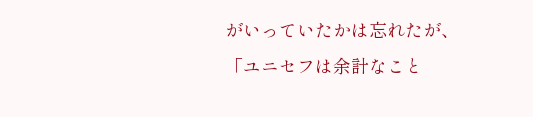がいっていたかは忘れたが、
「ユニセフは余計なこと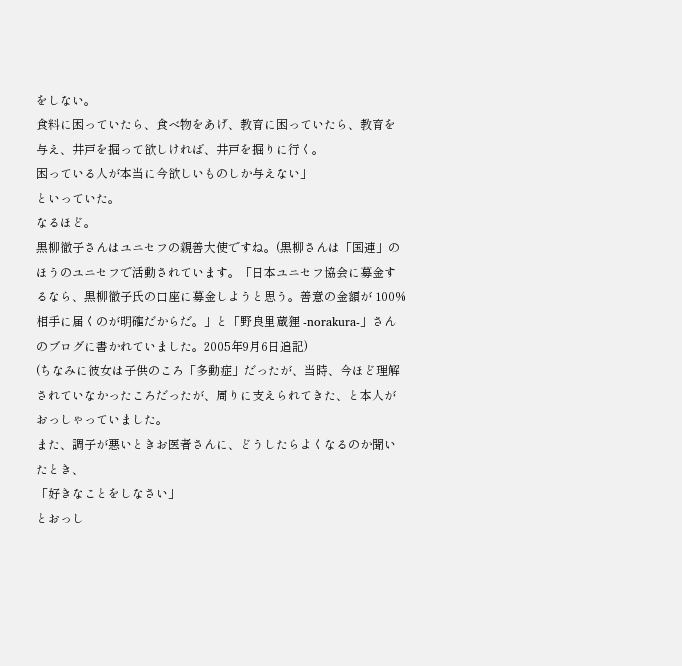をしない。
食料に困っていたら、食べ物をあげ、教育に困っていたら、教育を与え、井戸を掘って欲しければ、井戸を掘りに行く。
困っている人が本当に今欲しいものしか与えない」
といっていた。
なるほど。
黒柳徹子さんはユニセフの親善大使ですね。(黒柳さんは「国連」のほうのユニセフで活動されています。「日本ユニセフ協会に募金するなら、黒柳徹子氏の口座に募金しようと思う。善意の金額が 100%相手に届くのが明確だからだ。」と「野良里蔵狸 -norakura-」さんのブログに書かれていました。2005年9月6日追記)
(ちなみに彼女は子供のころ「多動症」だったが、当時、今ほど理解されていなかったころだったが、周りに支えられてきた、と本人がおっしゃっていました。
また、調子が悪いときお医者さんに、どうしたらよくなるのか聞いたとき、
「好きなことをしなさい」
とおっし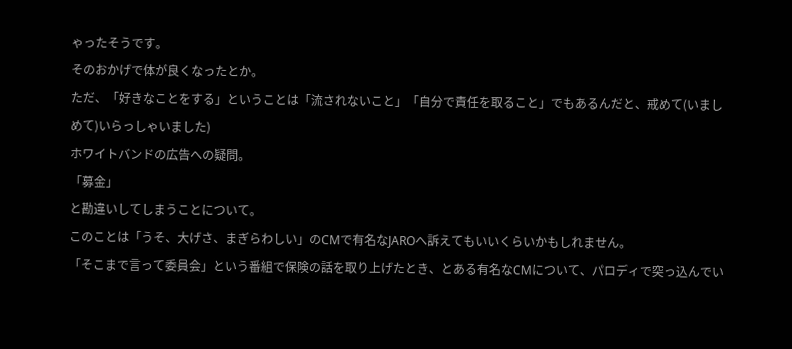ゃったそうです。
そのおかげで体が良くなったとか。
ただ、「好きなことをする」ということは「流されないこと」「自分で責任を取ること」でもあるんだと、戒めて(いましめて)いらっしゃいました)
ホワイトバンドの広告への疑問。
「募金」
と勘違いしてしまうことについて。
このことは「うそ、大げさ、まぎらわしい」のCMで有名なJAROへ訴えてもいいくらいかもしれません。
「そこまで言って委員会」という番組で保険の話を取り上げたとき、とある有名なCMについて、パロディで突っ込んでい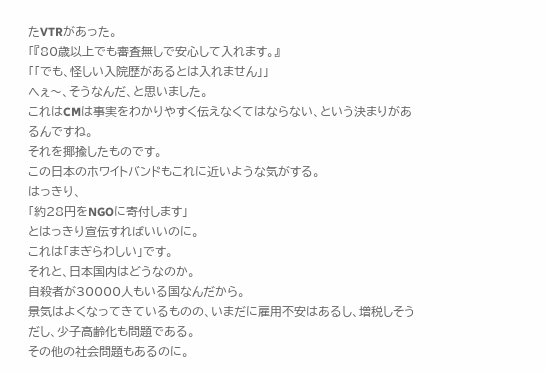たVTRがあった。
「『80歳以上でも審査無しで安心して入れます。』
「「でも、怪しい入院歴があるとは入れません」」
へぇ〜、そうなんだ、と思いました。
これはCMは事実をわかりやすく伝えなくてはならない、という決まりがあるんですね。
それを揶揄したものです。
この日本のホワイトバンドもこれに近いような気がする。
はっきり、
「約28円をNGOに寄付します」
とはっきり宣伝すればいいのに。
これは「まぎらわしい」です。
それと、日本国内はどうなのか。
自殺者が30000人もいる国なんだから。
景気はよくなってきているものの、いまだに雇用不安はあるし、増税しそうだし、少子高齢化も問題である。
その他の社会問題もあるのに。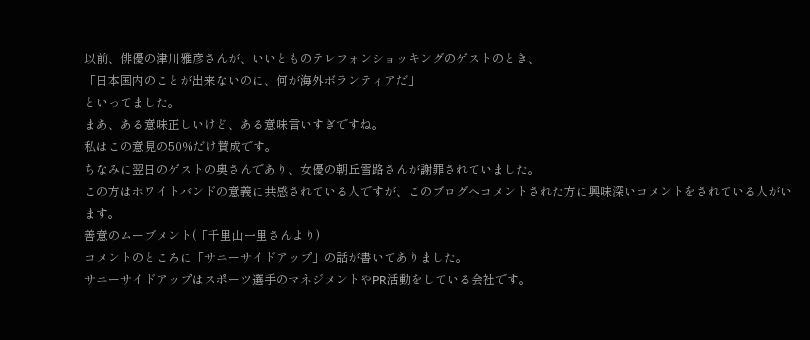以前、俳優の津川雅彦さんが、いいとものテレフォンショッキングのゲストのとき、
「日本国内のことが出来ないのに、何が海外ボランティアだ」
といってました。
まあ、ある意味正しいけど、ある意味言いすぎですね。
私はこの意見の50%だけ賛成です。
ちなみに翌日のゲストの奥さんであり、女優の朝丘雪路さんが謝罪されていました。
この方はホワイトバンドの意義に共感されている人ですが、このブログへコメントされた方に興味深いコメントをされている人がいます。
善意のムーブメント(「千里山一里さんより)
コメントのところに「サニーサイドアップ」の話が書いてありました。
サニーサイドアップはスポーツ選手のマネジメントやPR活動をしている会社です。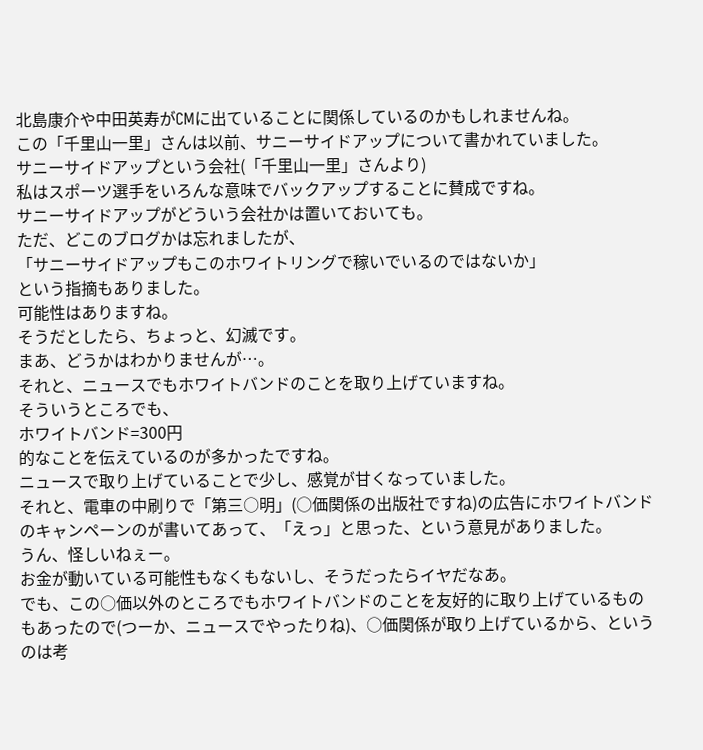北島康介や中田英寿がCMに出ていることに関係しているのかもしれませんね。
この「千里山一里」さんは以前、サニーサイドアップについて書かれていました。
サニーサイドアップという会社(「千里山一里」さんより)
私はスポーツ選手をいろんな意味でバックアップすることに賛成ですね。
サニーサイドアップがどういう会社かは置いておいても。
ただ、どこのブログかは忘れましたが、
「サニーサイドアップもこのホワイトリングで稼いでいるのではないか」
という指摘もありました。
可能性はありますね。
そうだとしたら、ちょっと、幻滅です。
まあ、どうかはわかりませんが…。
それと、ニュースでもホワイトバンドのことを取り上げていますね。
そういうところでも、
ホワイトバンド=300円
的なことを伝えているのが多かったですね。
ニュースで取り上げていることで少し、感覚が甘くなっていました。
それと、電車の中刷りで「第三○明」(○価関係の出版社ですね)の広告にホワイトバンドのキャンペーンのが書いてあって、「えっ」と思った、という意見がありました。
うん、怪しいねぇー。
お金が動いている可能性もなくもないし、そうだったらイヤだなあ。
でも、この○価以外のところでもホワイトバンドのことを友好的に取り上げているものもあったので(つーか、ニュースでやったりね)、○価関係が取り上げているから、というのは考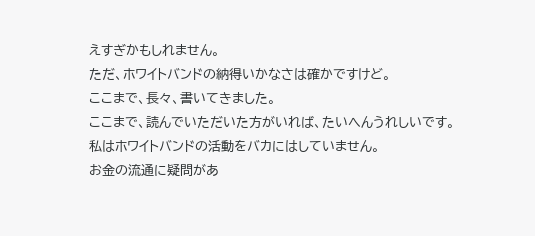えすぎかもしれません。
ただ、ホワイトバンドの納得いかなさは確かですけど。
ここまで、長々、書いてきました。
ここまで、読んでいただいた方がいれば、たいへんうれしいです。
私はホワイトバンドの活動をバカにはしていません。
お金の流通に疑問があ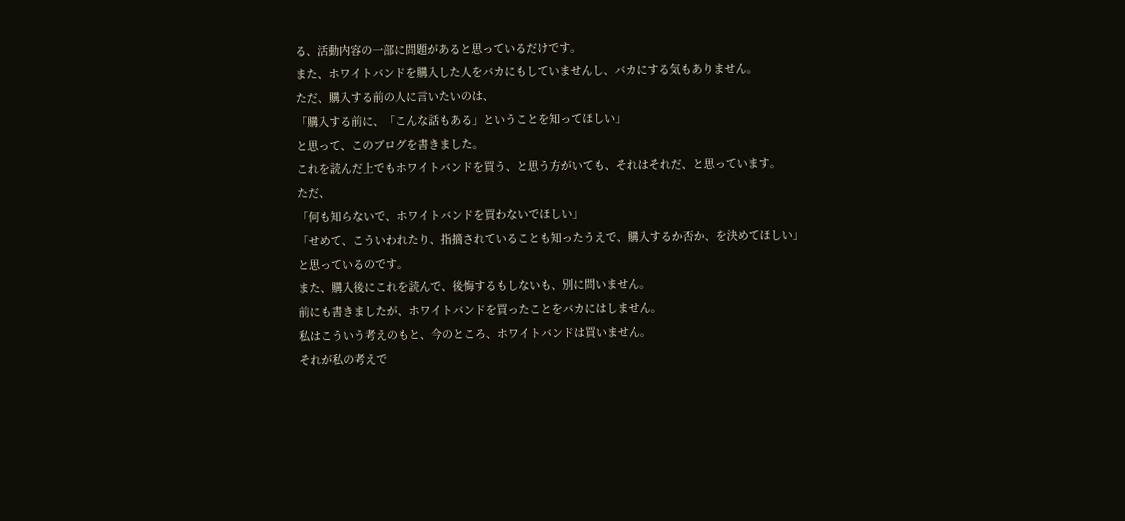る、活動内容の一部に問題があると思っているだけです。
また、ホワイトバンドを購入した人をバカにもしていませんし、バカにする気もありません。
ただ、購入する前の人に言いたいのは、
「購入する前に、「こんな話もある」ということを知ってほしい」
と思って、このブログを書きました。
これを読んだ上でもホワイトバンドを買う、と思う方がいても、それはそれだ、と思っています。
ただ、
「何も知らないで、ホワイトバンドを買わないでほしい」
「せめて、こういわれたり、指摘されていることも知ったうえで、購入するか否か、を決めてほしい」
と思っているのです。
また、購入後にこれを読んで、後悔するもしないも、別に問いません。
前にも書きましたが、ホワイトバンドを買ったことをバカにはしません。
私はこういう考えのもと、今のところ、ホワイトバンドは買いません。
それが私の考えで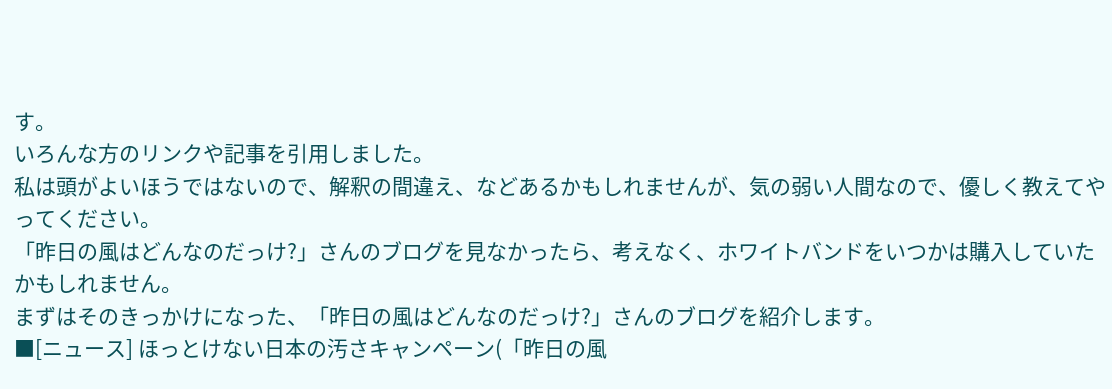す。
いろんな方のリンクや記事を引用しました。
私は頭がよいほうではないので、解釈の間違え、などあるかもしれませんが、気の弱い人間なので、優しく教えてやってください。
「昨日の風はどんなのだっけ?」さんのブログを見なかったら、考えなく、ホワイトバンドをいつかは購入していたかもしれません。
まずはそのきっかけになった、「昨日の風はどんなのだっけ?」さんのブログを紹介します。
■[ニュース] ほっとけない日本の汚さキャンペーン(「昨日の風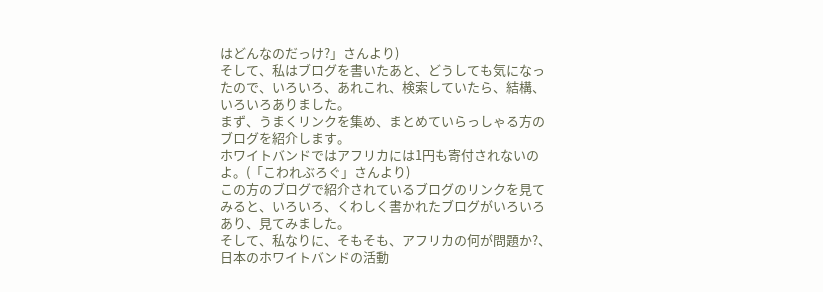はどんなのだっけ?」さんより)
そして、私はブログを書いたあと、どうしても気になったので、いろいろ、あれこれ、検索していたら、結構、いろいろありました。
まず、うまくリンクを集め、まとめていらっしゃる方のブログを紹介します。
ホワイトバンドではアフリカには1円も寄付されないのよ。(「こわれぶろぐ」さんより)
この方のブログで紹介されているブログのリンクを見てみると、いろいろ、くわしく書かれたブログがいろいろあり、見てみました。
そして、私なりに、そもそも、アフリカの何が問題か?、日本のホワイトバンドの活動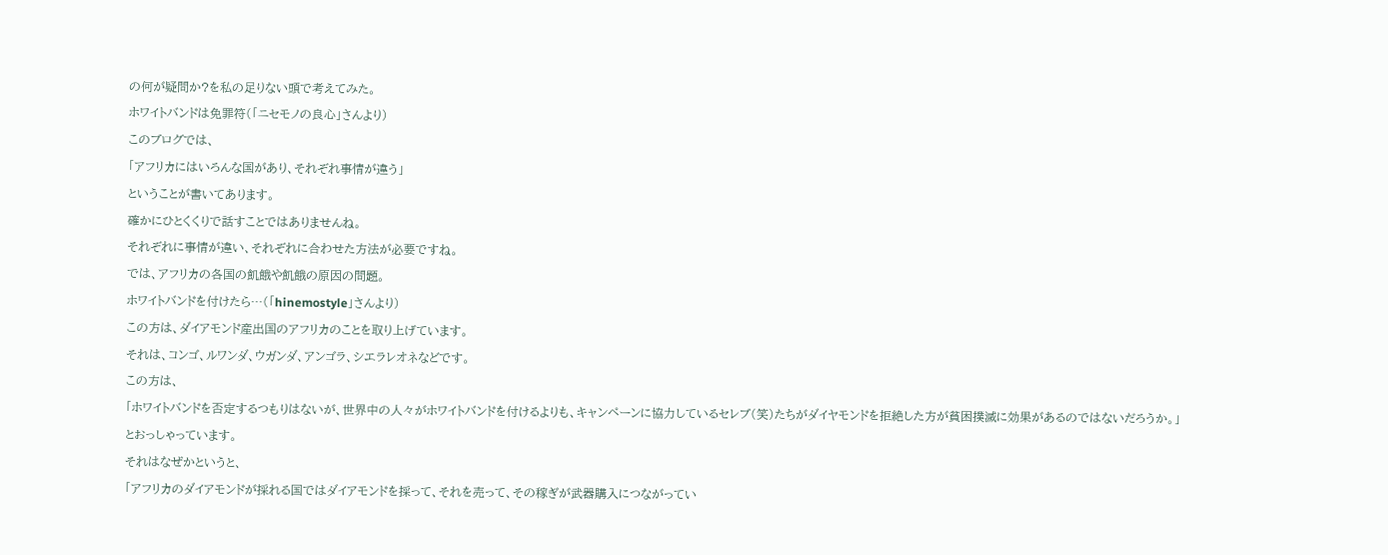の何が疑問か?を私の足りない頭で考えてみた。
ホワイトバンドは免罪符(「ニセモノの良心」さんより)
このブログでは、
「アフリカにはいろんな国があり、それぞれ事情が違う」
ということが書いてあります。
確かにひとくくりで話すことではありませんね。
それぞれに事情が違い、それぞれに合わせた方法が必要ですね。
では、アフリカの各国の飢餓や飢餓の原因の問題。
ホワイトバンドを付けたら…(「hinemostyle」さんより)
この方は、ダイアモンド産出国のアフリカのことを取り上げています。
それは、コンゴ、ルワンダ、ウガンダ、アンゴラ、シエラレオネなどです。
この方は、
「ホワイトバンドを否定するつもりはないが、世界中の人々がホワイトバンドを付けるよりも、キャンペーンに協力しているセレブ(笑)たちがダイヤモンドを拒絶した方が貧困撲滅に効果があるのではないだろうか。」
とおっしゃっています。
それはなぜかというと、
「アフリカのダイアモンドが採れる国ではダイアモンドを採って、それを売って、その稼ぎが武器購入につながってい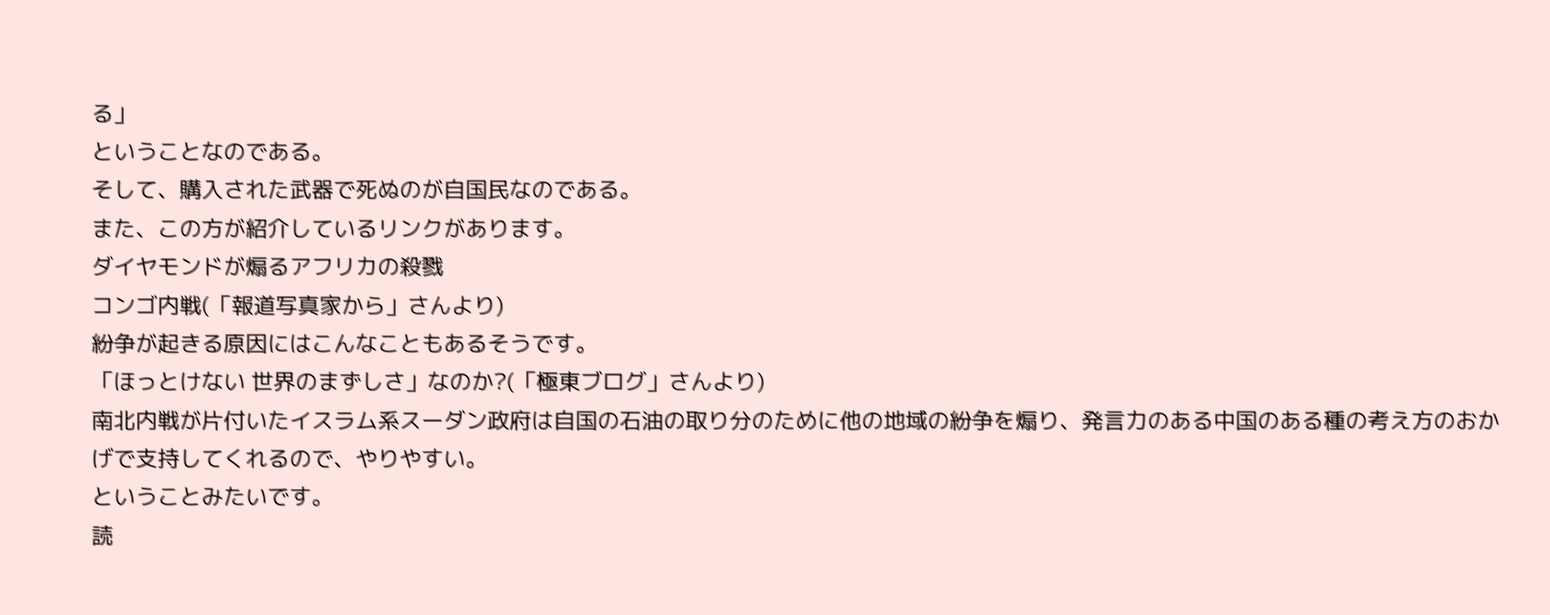る」
ということなのである。
そして、購入された武器で死ぬのが自国民なのである。
また、この方が紹介しているリンクがあります。
ダイヤモンドが煽るアフリカの殺戮
コンゴ内戦(「報道写真家から」さんより)
紛争が起きる原因にはこんなこともあるそうです。
「ほっとけない 世界のまずしさ」なのか?(「極東ブログ」さんより)
南北内戦が片付いたイスラム系スーダン政府は自国の石油の取り分のために他の地域の紛争を煽り、発言力のある中国のある種の考え方のおかげで支持してくれるので、やりやすい。
ということみたいです。
読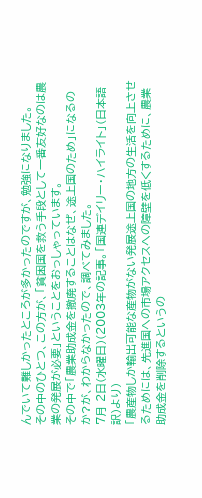んでいて難しかったところが多かったのですが、勉強になりました。
その中のひとつ、この方が、「貧困国を救う手段として一番友好なのは農業の発展が必要」ということをおっしゃっています。
その中で「農業助成金を撤廃することはなぜ、途上国のため」になるのか?が、わからなかったので、調べてみました。
7月 2日(水曜日)(2003年の記事。「国連デイリー・ハイライト」(日本語訳)より)
「農産物しか輸出可能な産物がない発展途上国の地方の生活を向上させるためには、先進国への市場アクセスへの障壁を低くするために、農業助成金を削除するというの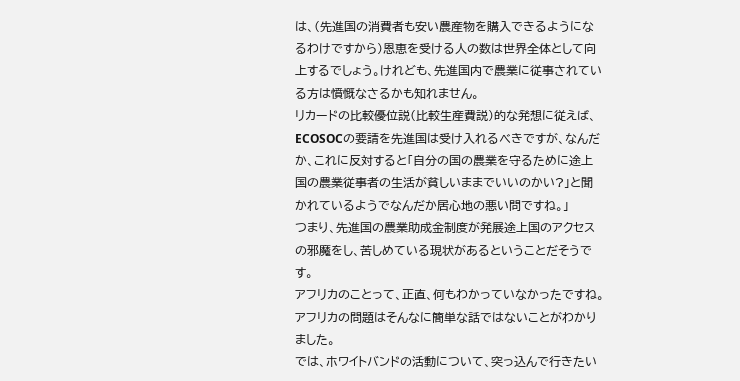は、(先進国の消費者も安い農産物を購入できるようになるわけですから)恩恵を受ける人の数は世界全体として向上するでしょう。けれども、先進国内で農業に従事されている方は憤慨なさるかも知れません。
リカードの比較優位説(比較生産費説)的な発想に従えば、ECOSOCの要請を先進国は受け入れるべきですが、なんだか、これに反対すると「自分の国の農業を守るために途上国の農業従事者の生活が貧しいままでいいのかい?」と聞かれているようでなんだか居心地の悪い問ですね。」
つまり、先進国の農業助成金制度が発展途上国のアクセスの邪魔をし、苦しめている現状があるということだそうです。
アフリカのことって、正直、何もわかっていなかったですね。
アフリカの問題はそんなに簡単な話ではないことがわかりました。
では、ホワイトバンドの活動について、突っ込んで行きたい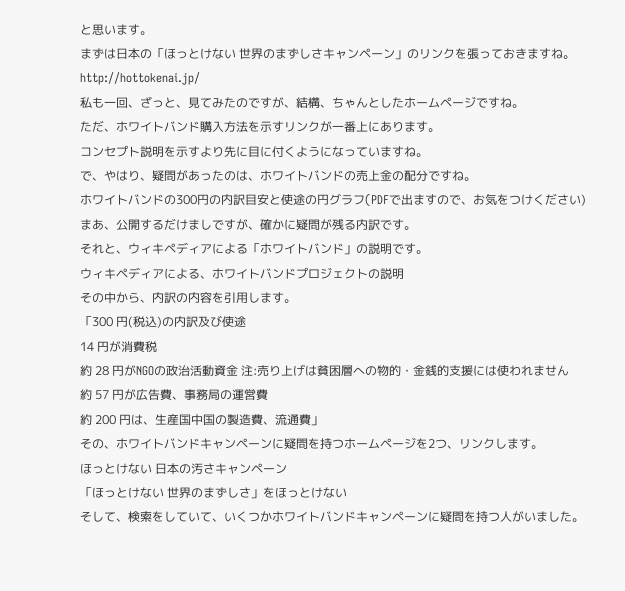と思います。
まずは日本の「ほっとけない 世界のまずしさキャンペーン」のリンクを張っておきますね。
http://hottokenai.jp/
私も一回、ざっと、見てみたのですが、結構、ちゃんとしたホームページですね。
ただ、ホワイトバンド購入方法を示すリンクが一番上にあります。
コンセプト説明を示すより先に目に付くようになっていますね。
で、やはり、疑問があったのは、ホワイトバンドの売上金の配分ですね。
ホワイトバンドの300円の内訳目安と使途の円グラフ(PDFで出ますので、お気をつけください)
まあ、公開するだけましですが、確かに疑問が残る内訳です。
それと、ウィキペディアによる「ホワイトバンド」の説明です。
ウィキペディアによる、ホワイトバンドプロジェクトの説明
その中から、内訳の内容を引用します。
「300 円(税込)の内訳及び使途
14 円が消費税
約 28 円がNGOの政治活動資金 注:売り上げは貧困層への物的・金銭的支援には使われません
約 57 円が広告費、事務局の運営費
約 200 円は、生産国中国の製造費、流通費」
その、ホワイトバンドキャンペーンに疑問を持つホームページを2つ、リンクします。
ほっとけない 日本の汚さキャンペーン
「ほっとけない 世界のまずしさ」をほっとけない
そして、検索をしていて、いくつかホワイトバンドキャンペーンに疑問を持つ人がいました。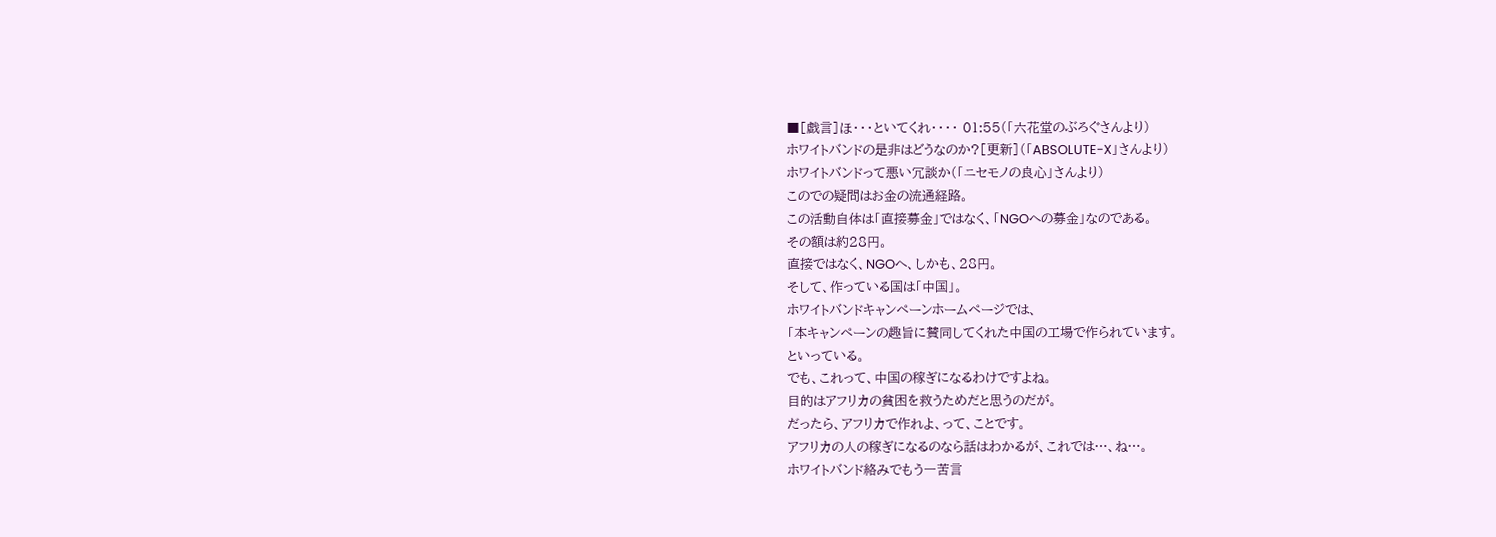■[戯言]ほ・・・といてくれ・・・・ 01:55(「六花堂のぶろぐさんより)
ホワイトバンドの是非はどうなのか?[更新](「ABSOLUTE-X」さんより)
ホワイトバンドって悪い冗談か(「ニセモノの良心」さんより)
このでの疑問はお金の流通経路。
この活動自体は「直接募金」ではなく、「NGOへの募金」なのである。
その額は約28円。
直接ではなく、NGOへ、しかも、28円。
そして、作っている国は「中国」。
ホワイトバンドキャンペーンホームページでは、
「本キャンペーンの趣旨に賛同してくれた中国の工場で作られています。
といっている。
でも、これって、中国の稼ぎになるわけですよね。
目的はアフリカの貧困を救うためだと思うのだが。
だったら、アフリカで作れよ、って、ことです。
アフリカの人の稼ぎになるのなら話はわかるが、これでは…、ね…。
ホワイトバンド絡みでもう一苦言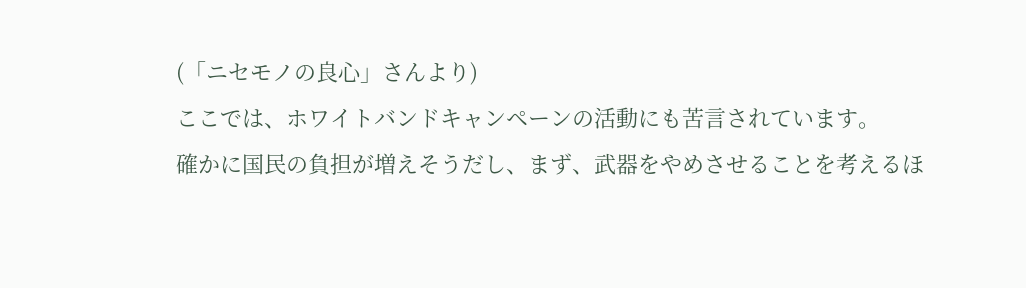(「ニセモノの良心」さんより)
ここでは、ホワイトバンドキャンペーンの活動にも苦言されています。
確かに国民の負担が増えそうだし、まず、武器をやめさせることを考えるほ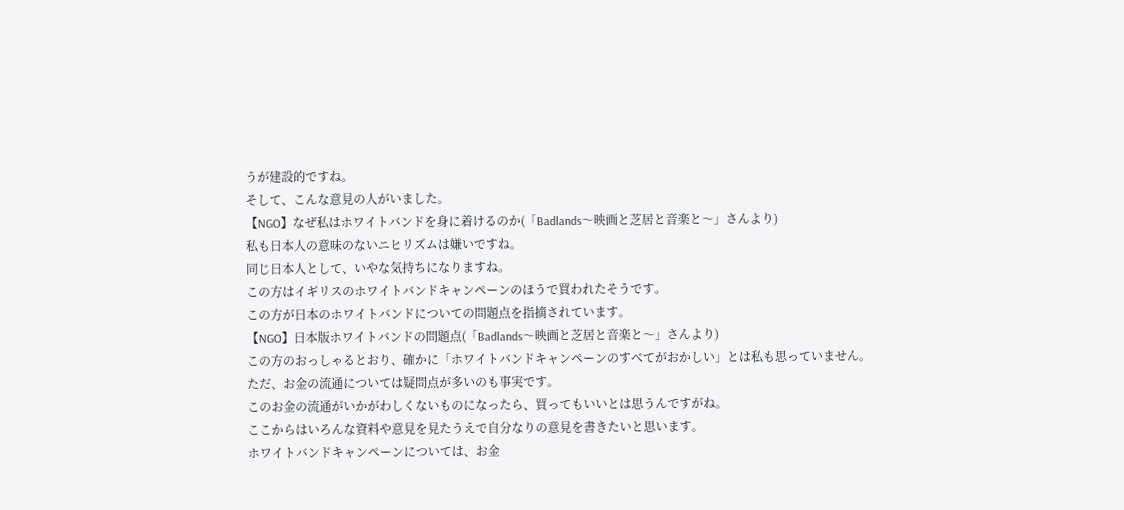うが建設的ですね。
そして、こんな意見の人がいました。
【NGO】なぜ私はホワイトバンドを身に着けるのか(「Badlands〜映画と芝居と音楽と〜」さんより)
私も日本人の意味のないニヒリズムは嫌いですね。
同じ日本人として、いやな気持ちになりますね。
この方はイギリスのホワイトバンドキャンペーンのほうで買われたそうです。
この方が日本のホワイトバンドについての問題点を指摘されています。
【NGO】日本版ホワイトバンドの問題点(「Badlands〜映画と芝居と音楽と〜」さんより)
この方のおっしゃるとおり、確かに「ホワイトバンドキャンペーンのすべてがおかしい」とは私も思っていません。
ただ、お金の流通については疑問点が多いのも事実です。
このお金の流通がいかがわしくないものになったら、買ってもいいとは思うんですがね。
ここからはいろんな資料や意見を見たうえで自分なりの意見を書きたいと思います。
ホワイトバンドキャンペーンについては、お金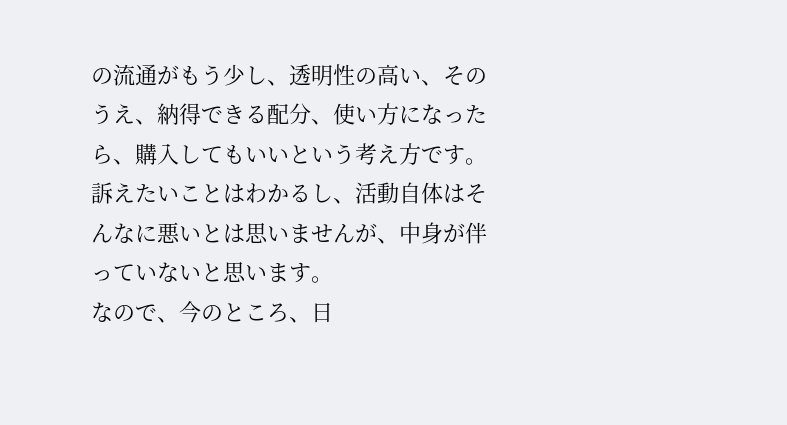の流通がもう少し、透明性の高い、そのうえ、納得できる配分、使い方になったら、購入してもいいという考え方です。
訴えたいことはわかるし、活動自体はそんなに悪いとは思いませんが、中身が伴っていないと思います。
なので、今のところ、日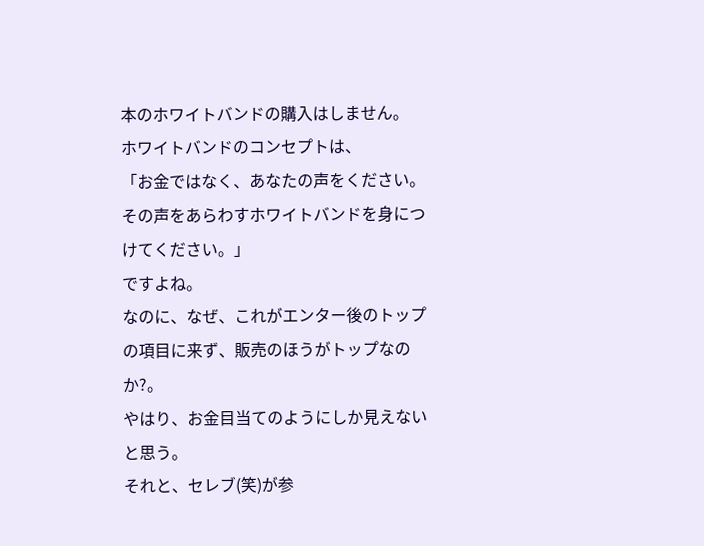本のホワイトバンドの購入はしません。
ホワイトバンドのコンセプトは、
「お金ではなく、あなたの声をください。その声をあらわすホワイトバンドを身につけてください。」
ですよね。
なのに、なぜ、これがエンター後のトップの項目に来ず、販売のほうがトップなのか?。
やはり、お金目当てのようにしか見えないと思う。
それと、セレブ(笑)が参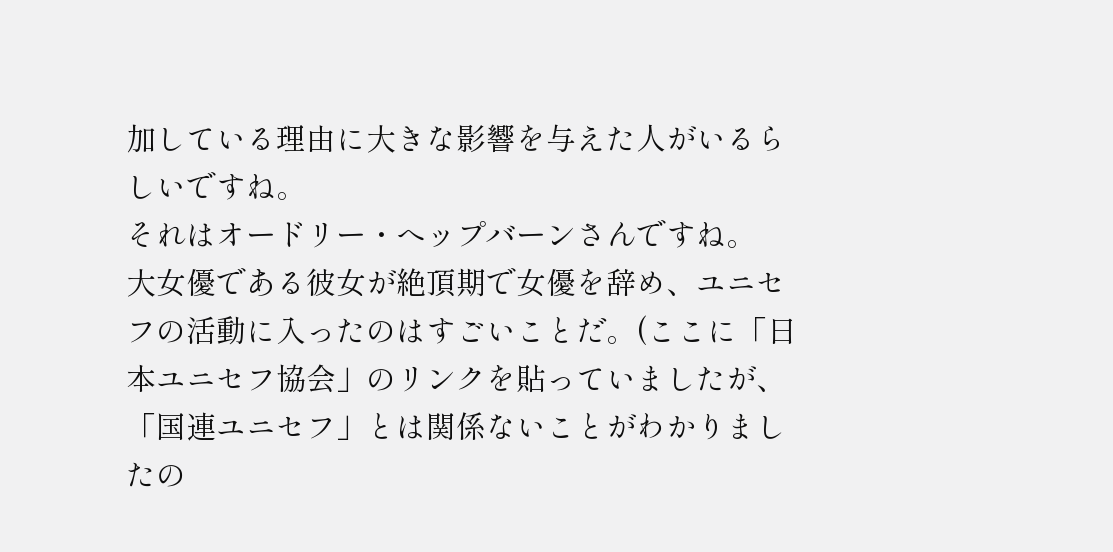加している理由に大きな影響を与えた人がいるらしいですね。
それはオードリー・へップバーンさんですね。
大女優である彼女が絶頂期で女優を辞め、ユニセフの活動に入ったのはすごいことだ。(ここに「日本ユニセフ協会」のリンクを貼っていましたが、「国連ユニセフ」とは関係ないことがわかりましたの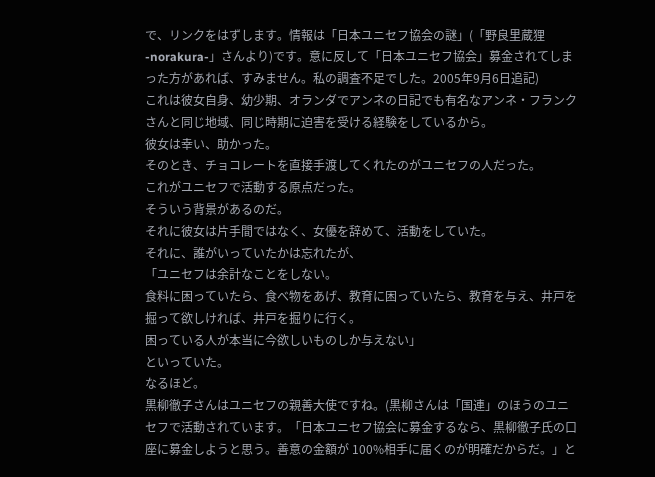で、リンクをはずします。情報は「日本ユニセフ協会の謎」(「野良里蔵狸 -norakura-」さんより)です。意に反して「日本ユニセフ協会」募金されてしまった方があれば、すみません。私の調査不足でした。2005年9月6日追記)
これは彼女自身、幼少期、オランダでアンネの日記でも有名なアンネ・フランクさんと同じ地域、同じ時期に迫害を受ける経験をしているから。
彼女は幸い、助かった。
そのとき、チョコレートを直接手渡してくれたのがユニセフの人だった。
これがユニセフで活動する原点だった。
そういう背景があるのだ。
それに彼女は片手間ではなく、女優を辞めて、活動をしていた。
それに、誰がいっていたかは忘れたが、
「ユニセフは余計なことをしない。
食料に困っていたら、食べ物をあげ、教育に困っていたら、教育を与え、井戸を掘って欲しければ、井戸を掘りに行く。
困っている人が本当に今欲しいものしか与えない」
といっていた。
なるほど。
黒柳徹子さんはユニセフの親善大使ですね。(黒柳さんは「国連」のほうのユニセフで活動されています。「日本ユニセフ協会に募金するなら、黒柳徹子氏の口座に募金しようと思う。善意の金額が 100%相手に届くのが明確だからだ。」と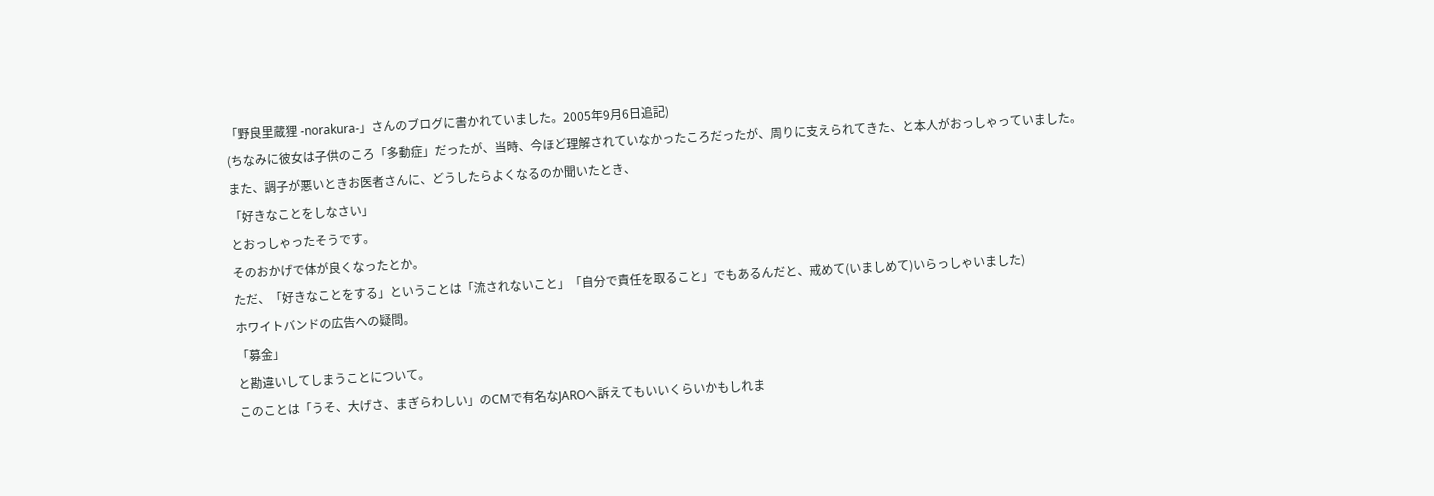「野良里蔵狸 -norakura-」さんのブログに書かれていました。2005年9月6日追記)
(ちなみに彼女は子供のころ「多動症」だったが、当時、今ほど理解されていなかったころだったが、周りに支えられてきた、と本人がおっしゃっていました。
また、調子が悪いときお医者さんに、どうしたらよくなるのか聞いたとき、
「好きなことをしなさい」
とおっしゃったそうです。
そのおかげで体が良くなったとか。
ただ、「好きなことをする」ということは「流されないこと」「自分で責任を取ること」でもあるんだと、戒めて(いましめて)いらっしゃいました)
ホワイトバンドの広告への疑問。
「募金」
と勘違いしてしまうことについて。
このことは「うそ、大げさ、まぎらわしい」のCMで有名なJAROへ訴えてもいいくらいかもしれま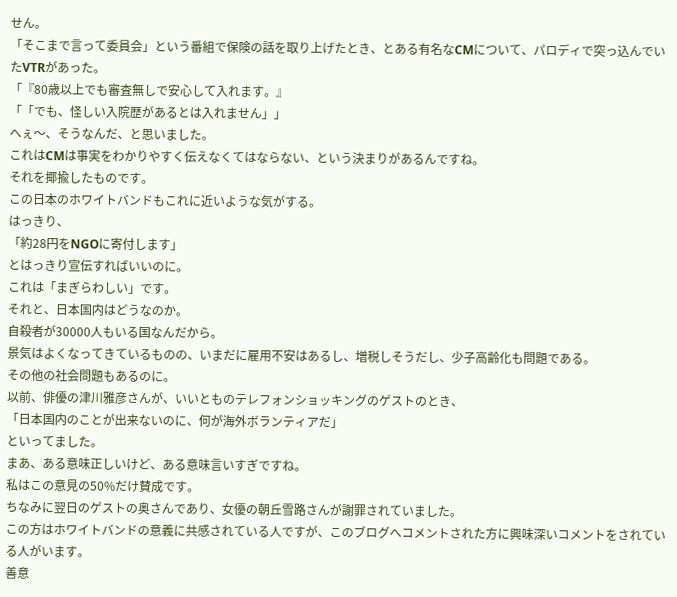せん。
「そこまで言って委員会」という番組で保険の話を取り上げたとき、とある有名なCMについて、パロディで突っ込んでいたVTRがあった。
「『80歳以上でも審査無しで安心して入れます。』
「「でも、怪しい入院歴があるとは入れません」」
へぇ〜、そうなんだ、と思いました。
これはCMは事実をわかりやすく伝えなくてはならない、という決まりがあるんですね。
それを揶揄したものです。
この日本のホワイトバンドもこれに近いような気がする。
はっきり、
「約28円をNGOに寄付します」
とはっきり宣伝すればいいのに。
これは「まぎらわしい」です。
それと、日本国内はどうなのか。
自殺者が30000人もいる国なんだから。
景気はよくなってきているものの、いまだに雇用不安はあるし、増税しそうだし、少子高齢化も問題である。
その他の社会問題もあるのに。
以前、俳優の津川雅彦さんが、いいとものテレフォンショッキングのゲストのとき、
「日本国内のことが出来ないのに、何が海外ボランティアだ」
といってました。
まあ、ある意味正しいけど、ある意味言いすぎですね。
私はこの意見の50%だけ賛成です。
ちなみに翌日のゲストの奥さんであり、女優の朝丘雪路さんが謝罪されていました。
この方はホワイトバンドの意義に共感されている人ですが、このブログへコメントされた方に興味深いコメントをされている人がいます。
善意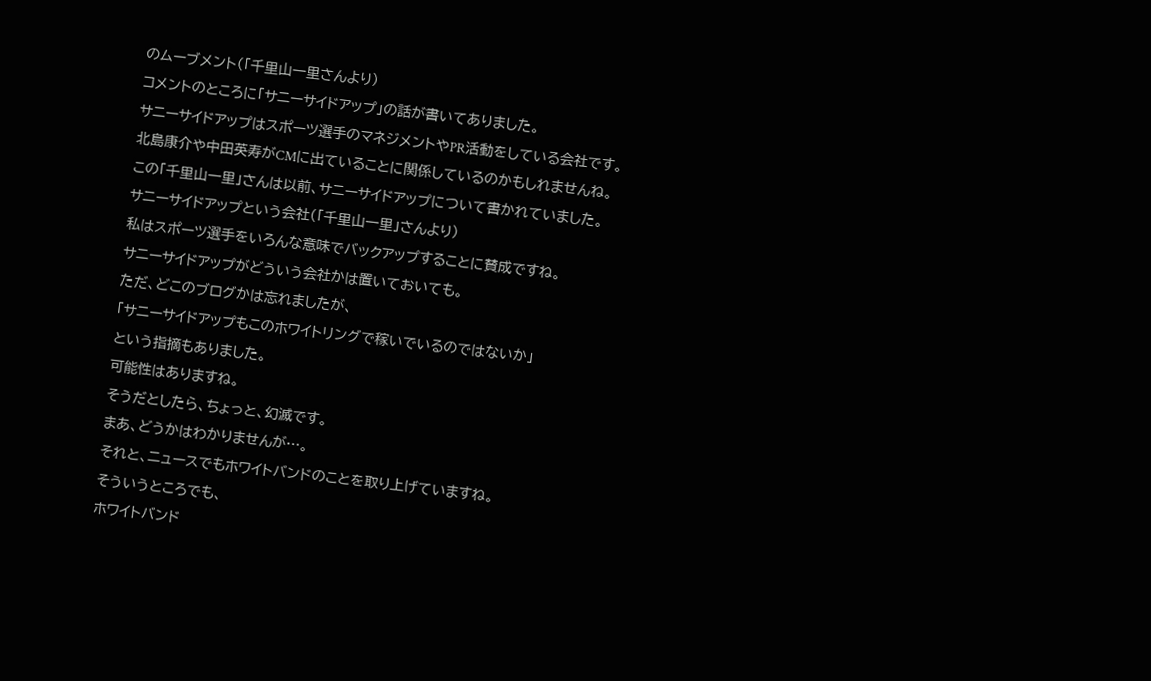のムーブメント(「千里山一里さんより)
コメントのところに「サニーサイドアップ」の話が書いてありました。
サニーサイドアップはスポーツ選手のマネジメントやPR活動をしている会社です。
北島康介や中田英寿がCMに出ていることに関係しているのかもしれませんね。
この「千里山一里」さんは以前、サニーサイドアップについて書かれていました。
サニーサイドアップという会社(「千里山一里」さんより)
私はスポーツ選手をいろんな意味でバックアップすることに賛成ですね。
サニーサイドアップがどういう会社かは置いておいても。
ただ、どこのブログかは忘れましたが、
「サニーサイドアップもこのホワイトリングで稼いでいるのではないか」
という指摘もありました。
可能性はありますね。
そうだとしたら、ちょっと、幻滅です。
まあ、どうかはわかりませんが…。
それと、ニュースでもホワイトバンドのことを取り上げていますね。
そういうところでも、
ホワイトバンド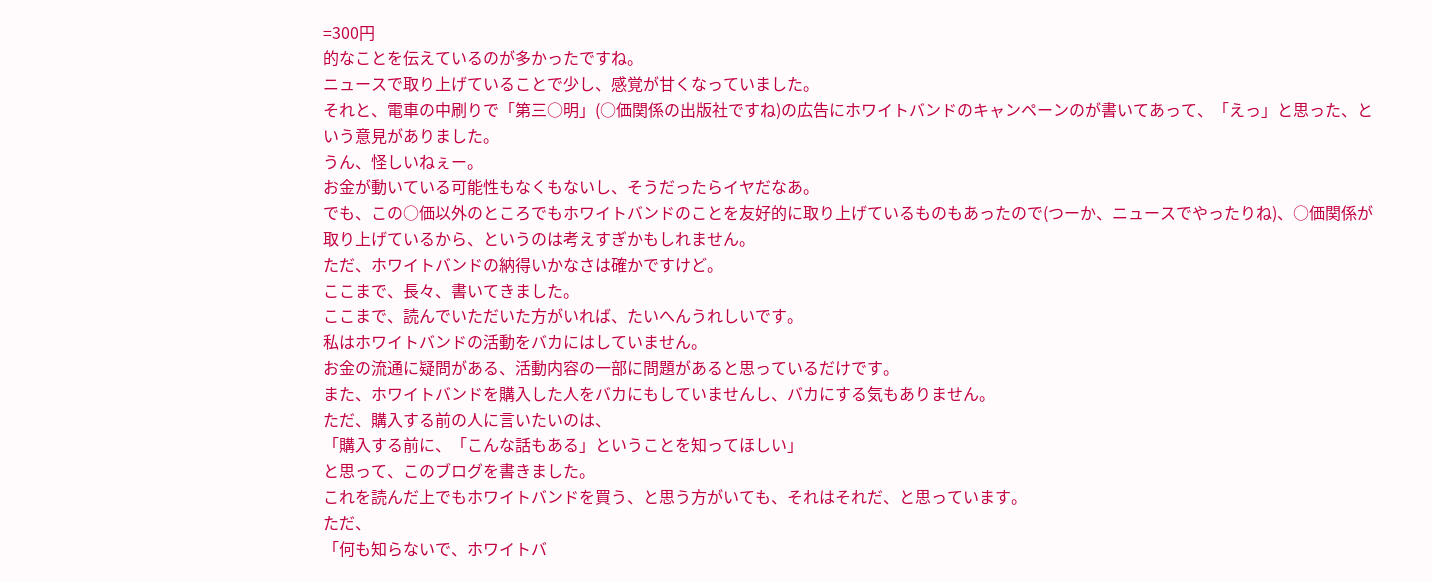=300円
的なことを伝えているのが多かったですね。
ニュースで取り上げていることで少し、感覚が甘くなっていました。
それと、電車の中刷りで「第三○明」(○価関係の出版社ですね)の広告にホワイトバンドのキャンペーンのが書いてあって、「えっ」と思った、という意見がありました。
うん、怪しいねぇー。
お金が動いている可能性もなくもないし、そうだったらイヤだなあ。
でも、この○価以外のところでもホワイトバンドのことを友好的に取り上げているものもあったので(つーか、ニュースでやったりね)、○価関係が取り上げているから、というのは考えすぎかもしれません。
ただ、ホワイトバンドの納得いかなさは確かですけど。
ここまで、長々、書いてきました。
ここまで、読んでいただいた方がいれば、たいへんうれしいです。
私はホワイトバンドの活動をバカにはしていません。
お金の流通に疑問がある、活動内容の一部に問題があると思っているだけです。
また、ホワイトバンドを購入した人をバカにもしていませんし、バカにする気もありません。
ただ、購入する前の人に言いたいのは、
「購入する前に、「こんな話もある」ということを知ってほしい」
と思って、このブログを書きました。
これを読んだ上でもホワイトバンドを買う、と思う方がいても、それはそれだ、と思っています。
ただ、
「何も知らないで、ホワイトバ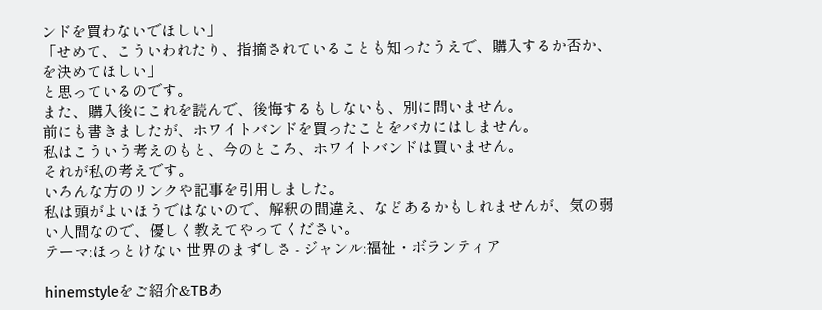ンドを買わないでほしい」
「せめて、こういわれたり、指摘されていることも知ったうえで、購入するか否か、を決めてほしい」
と思っているのです。
また、購入後にこれを読んで、後悔するもしないも、別に問いません。
前にも書きましたが、ホワイトバンドを買ったことをバカにはしません。
私はこういう考えのもと、今のところ、ホワイトバンドは買いません。
それが私の考えです。
いろんな方のリンクや記事を引用しました。
私は頭がよいほうではないので、解釈の間違え、などあるかもしれませんが、気の弱い人間なので、優しく教えてやってください。
テーマ:ほっとけない 世界のまずしさ - ジャンル:福祉・ボランティア

hinemstyleをご紹介&TBあ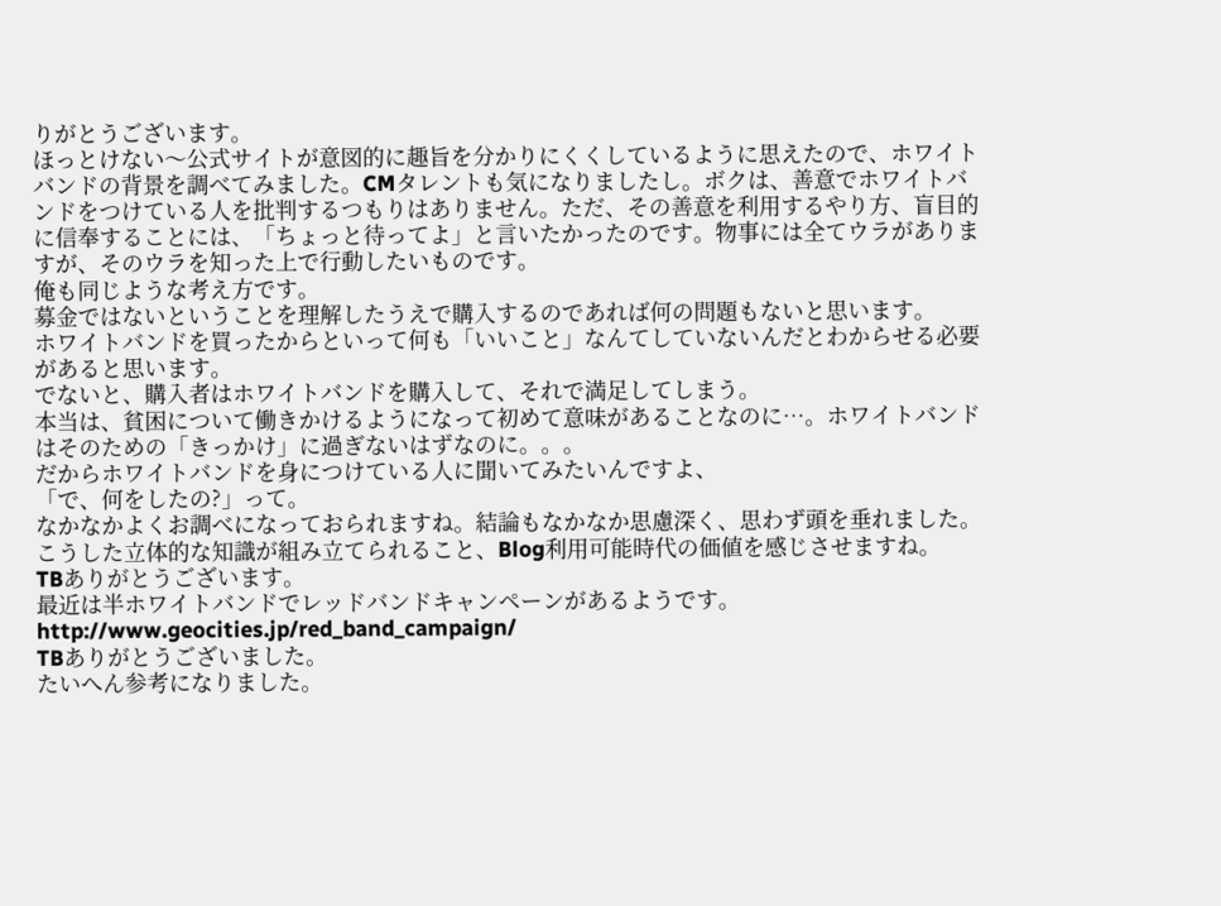りがとうございます。
ほっとけない〜公式サイトが意図的に趣旨を分かりにくくしているように思えたので、ホワイトバンドの背景を調べてみました。CMタレントも気になりましたし。ボクは、善意でホワイトバンドをつけている人を批判するつもりはありません。ただ、その善意を利用するやり方、盲目的に信奉することには、「ちょっと待ってよ」と言いたかったのです。物事には全てウラがありますが、そのウラを知った上で行動したいものです。
俺も同じような考え方です。
募金ではないということを理解したうえで購入するのであれば何の問題もないと思います。
ホワイトバンドを買ったからといって何も「いいこと」なんてしていないんだとわからせる必要があると思います。
でないと、購入者はホワイトバンドを購入して、それで満足してしまう。
本当は、貧困について働きかけるようになって初めて意味があることなのに…。ホワイトバンドはそのための「きっかけ」に過ぎないはずなのに。。。
だからホワイトバンドを身につけている人に聞いてみたいんですよ、
「で、何をしたの?」って。
なかなかよくお調べになっておられますね。結論もなかなか思慮深く、思わず頭を垂れました。こうした立体的な知識が組み立てられること、Blog利用可能時代の価値を感じさせますね。
TBありがとうございます。
最近は半ホワイトバンドでレッドバンドキャンペーンがあるようです。
http://www.geocities.jp/red_band_campaign/
TBありがとうございました。
たいへん参考になりました。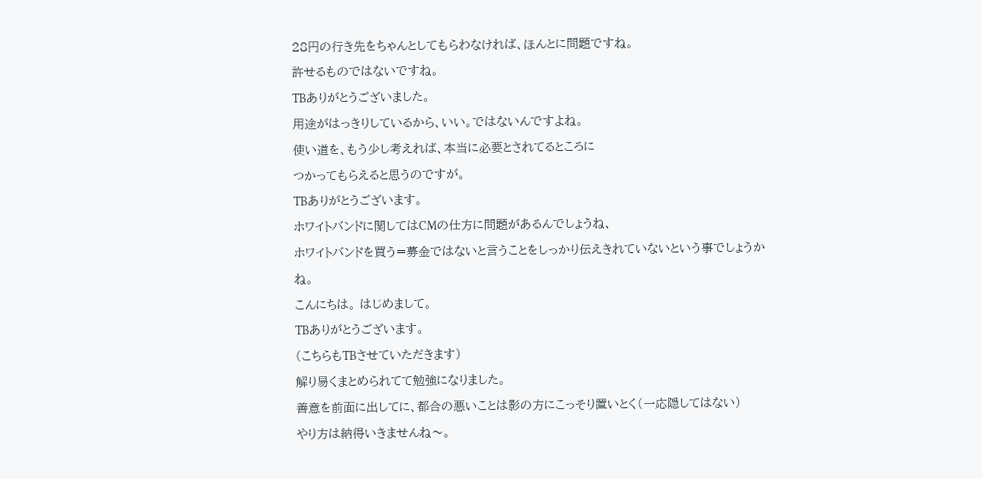28円の行き先をちゃんとしてもらわなければ、ほんとに問題ですね。
許せるものではないですね。
TBありがとうございました。
用途がはっきりしているから、いい。ではないんですよね。
使い道を、もう少し考えれば、本当に必要とされてるところに
つかってもらえると思うのですが。
TBありがとうございます。
ホワイトバンドに関してはCMの仕方に問題があるんでしょうね、
ホワイトバンドを買う=募金ではないと言うことをしっかり伝えきれていないという事でしょうかね。
こんにちは。 はじめまして。
TBありがとうございます。
(こちらもTBさせていただきます)
解り易くまとめられてて勉強になりました。
善意を前面に出してに、都合の悪いことは影の方にこっそり置いとく(一応隠してはない)
やり方は納得いきませんね〜。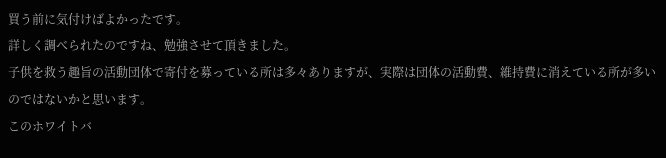買う前に気付けばよかったです。
詳しく調べられたのですね、勉強させて頂きました。
子供を救う趣旨の活動団体で寄付を募っている所は多々ありますが、実際は団体の活動費、維持費に消えている所が多いのではないかと思います。
このホワイトバ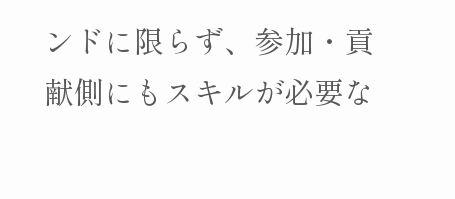ンドに限らず、参加・貢献側にもスキルが必要な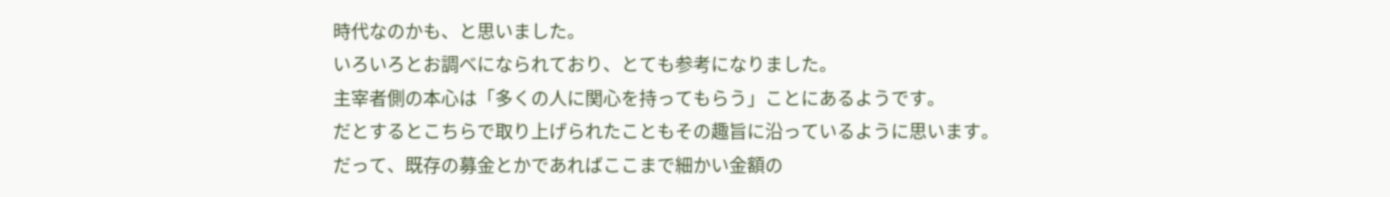時代なのかも、と思いました。
いろいろとお調べになられており、とても参考になりました。
主宰者側の本心は「多くの人に関心を持ってもらう」ことにあるようです。
だとするとこちらで取り上げられたこともその趣旨に沿っているように思います。
だって、既存の募金とかであればここまで細かい金額の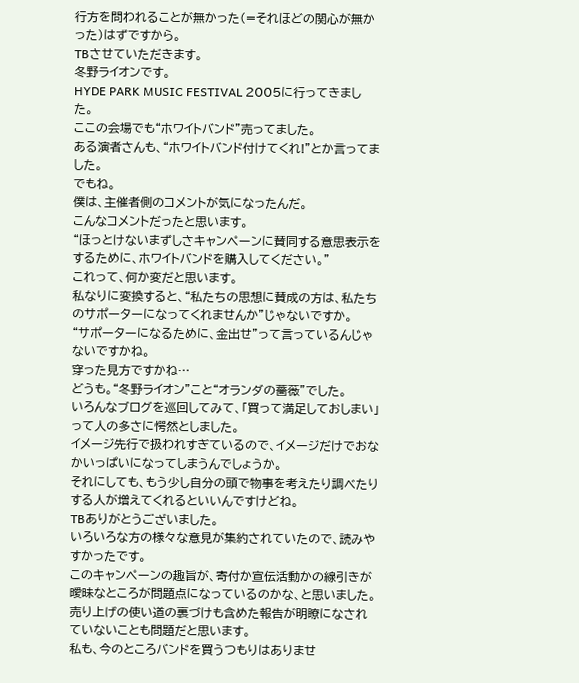行方を問われることが無かった(=それほどの関心が無かった)はずですから。
TBさせていただきます。
冬野ライオンです。
HYDE PARK MUSIC FESTIVAL 2005に行ってきました。
ここの会場でも“ホワイトバンド”売ってました。
ある演者さんも、“ホワイトバンド付けてくれ!”とか言ってました。
でもね。
僕は、主催者側のコメントが気になったんだ。
こんなコメントだったと思います。
“ほっとけないまずしさキャンペーンに賛同する意思表示をするために、ホワイトバンドを購入してください。”
これって、何か変だと思います。
私なりに変換すると、“私たちの思想に賛成の方は、私たちのサポーターになってくれませんか”じゃないですか。
“サポーターになるために、金出せ”って言っているんじゃないですかね。
穿った見方ですかね…
どうも。“冬野ライオン”こと“オランダの薔薇”でした。
いろんなブログを巡回してみて、「買って満足しておしまい」って人の多さに愕然としました。
イメージ先行で扱われすぎているので、イメージだけでおなかいっぱいになってしまうんでしょうか。
それにしても、もう少し自分の頭で物事を考えたり調べたりする人が増えてくれるといいんですけどね。
TBありがとうございました。
いろいろな方の様々な意見が集約されていたので、読みやすかったです。
このキャンペーンの趣旨が、寄付か宣伝活動かの線引きが曖昧なところが問題点になっているのかな、と思いました。
売り上げの使い道の裏づけも含めた報告が明瞭になされていないことも問題だと思います。
私も、今のところバンドを買うつもりはありませ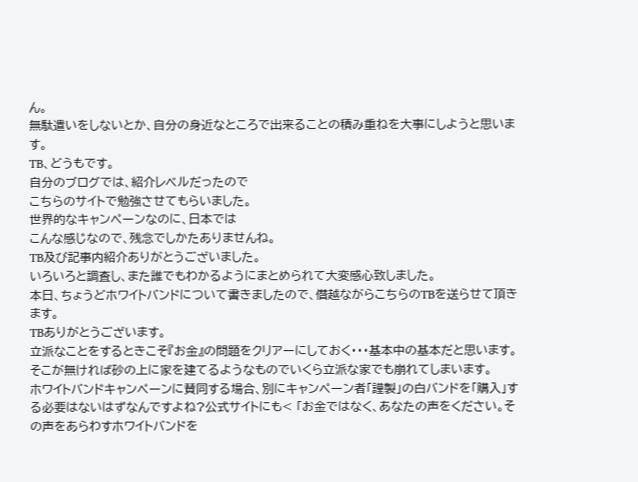ん。
無駄遣いをしないとか、自分の身近なところで出来ることの積み重ねを大事にしようと思います。
TB、どうもです。
自分のブログでは、紹介レベルだったので
こちらのサイトで勉強させてもらいました。
世界的なキャンペーンなのに、日本では
こんな感じなので、残念でしかたありませんね。
TB及び記事内紹介ありがとうございました。
いろいろと調査し、また誰でもわかるようにまとめられて大変感心致しました。
本日、ちょうどホワイトバンドについて書きましたので、僭越ながらこちらのTBを送らせて頂きます。
TBありがとうございます。
立派なことをするときこそ『お金』の問題をクリアーにしておく・・・基本中の基本だと思います。
そこが無ければ砂の上に家を建てるようなものでいくら立派な家でも崩れてしまいます。
ホワイトバンドキャンペーンに賛同する場合、別にキャンペーン者「謹製」の白バンドを「購入」する必要はないはずなんですよね?公式サイトにも< 「お金ではなく、あなたの声をください。その声をあらわすホワイトバンドを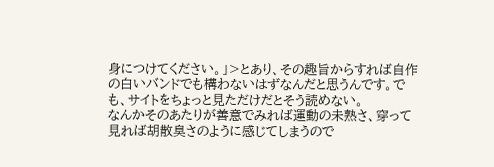身につけてください。」>とあり、その趣旨からすれば自作の白いバンドでも構わないはずなんだと思うんです。でも、サイトをちょっと見ただけだとそう読めない。
なんかそのあたりが善意でみれば運動の未熟さ、穿って見れば胡散臭さのように感じてしまうので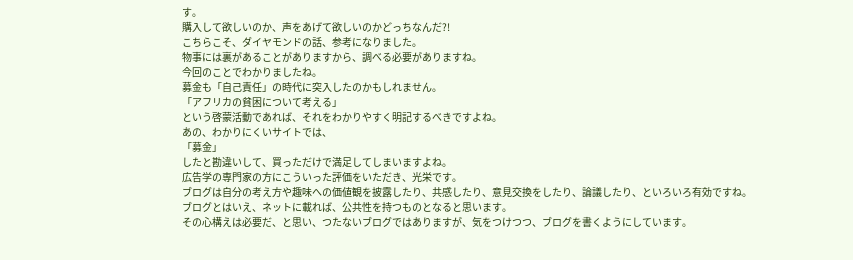す。
購入して欲しいのか、声をあげて欲しいのかどっちなんだ?!
こちらこそ、ダイヤモンドの話、参考になりました。
物事には裏があることがありますから、調べる必要がありますね。
今回のことでわかりましたね。
募金も「自己責任」の時代に突入したのかもしれません。
「アフリカの貧困について考える」
という啓蒙活動であれば、それをわかりやすく明記するべきですよね。
あの、わかりにくいサイトでは、
「募金」
したと勘違いして、買っただけで満足してしまいますよね。
広告学の専門家の方にこういった評価をいただき、光栄です。
ブログは自分の考え方や趣味への価値観を披露したり、共感したり、意見交換をしたり、論議したり、といろいろ有効ですね。
ブログとはいえ、ネットに載れば、公共性を持つものとなると思います。
その心構えは必要だ、と思い、つたないブログではありますが、気をつけつつ、ブログを書くようにしています。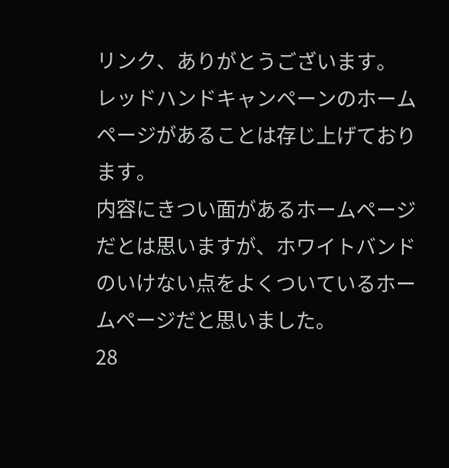リンク、ありがとうございます。
レッドハンドキャンペーンのホームページがあることは存じ上げております。
内容にきつい面があるホームページだとは思いますが、ホワイトバンドのいけない点をよくついているホームページだと思いました。
28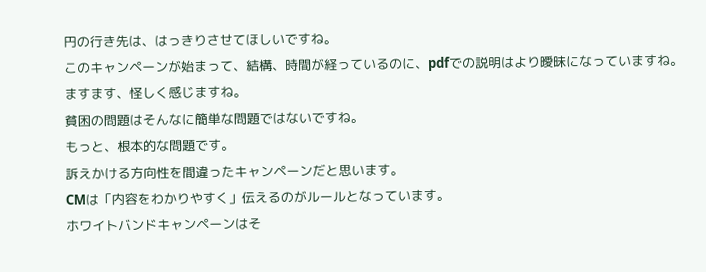円の行き先は、はっきりさせてほしいですね。
このキャンペーンが始まって、結構、時間が経っているのに、pdfでの説明はより曖昧になっていますね。
ますます、怪しく感じますね。
貧困の問題はそんなに簡単な問題ではないですね。
もっと、根本的な問題です。
訴えかける方向性を間違ったキャンペーンだと思います。
CMは「内容をわかりやすく」伝えるのがルールとなっています。
ホワイトバンドキャンペーンはそ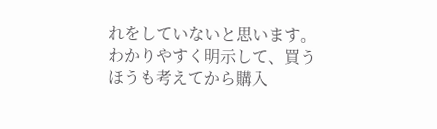れをしていないと思います。
わかりやすく明示して、買うほうも考えてから購入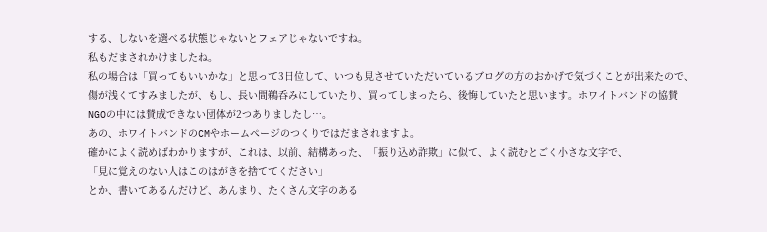する、しないを選べる状態じゃないとフェアじゃないですね。
私もだまされかけましたね。
私の場合は「買ってもいいかな」と思って3日位して、いつも見させていただいているブログの方のおかげで気づくことが出来たので、傷が浅くてすみましたが、もし、長い間鵜呑みにしていたり、買ってしまったら、後悔していたと思います。ホワイトバンドの協賛NGOの中には賛成できない団体が2つありましたし…。
あの、ホワイトバンドのCMやホームページのつくりではだまされますよ。
確かによく読めばわかりますが、これは、以前、結構あった、「振り込め詐欺」に似て、よく読むとごく小さな文字で、
「見に覚えのない人はこのはがきを捨ててください」
とか、書いてあるんだけど、あんまり、たくさん文字のある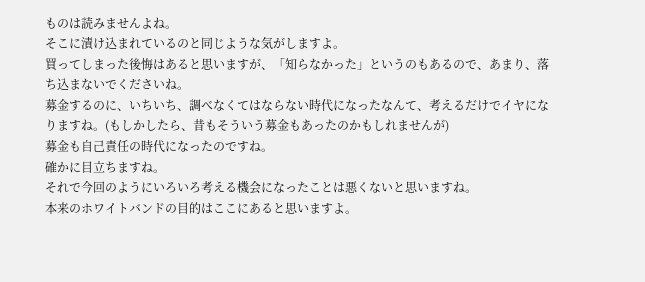ものは読みませんよね。
そこに漬け込まれているのと同じような気がしますよ。
買ってしまった後悔はあると思いますが、「知らなかった」というのもあるので、あまり、落ち込まないでくださいね。
募金するのに、いちいち、調べなくてはならない時代になったなんて、考えるだけでイヤになりますね。(もしかしたら、昔もそういう募金もあったのかもしれませんが)
募金も自己責任の時代になったのですね。
確かに目立ちますね。
それで今回のようにいろいろ考える機会になったことは悪くないと思いますね。
本来のホワイトバンドの目的はここにあると思いますよ。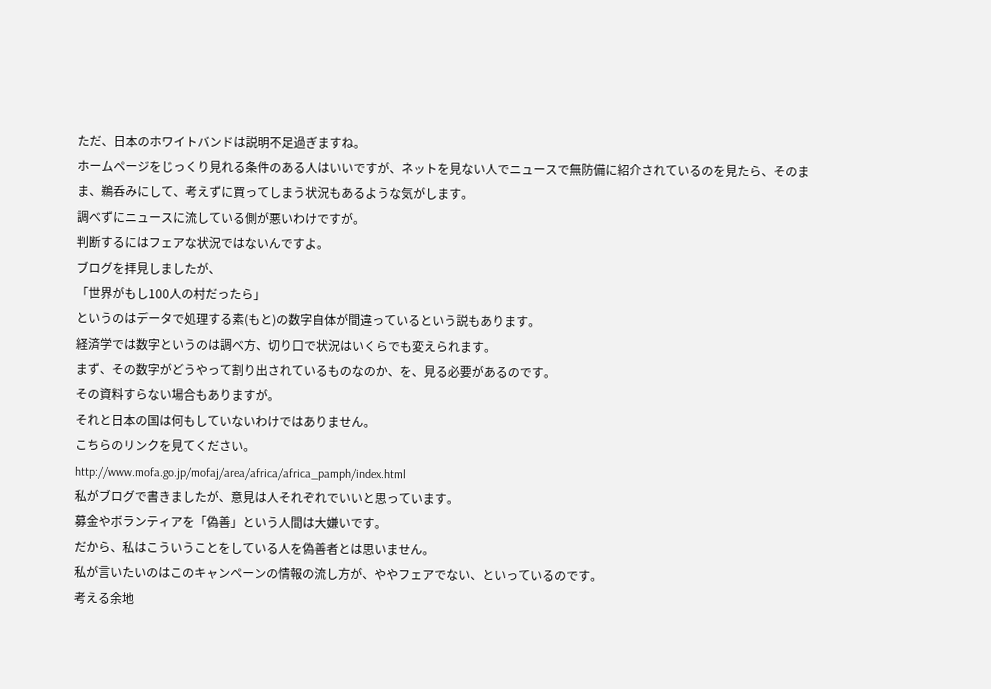ただ、日本のホワイトバンドは説明不足過ぎますね。
ホームページをじっくり見れる条件のある人はいいですが、ネットを見ない人でニュースで無防備に紹介されているのを見たら、そのまま、鵜呑みにして、考えずに買ってしまう状況もあるような気がします。
調べずにニュースに流している側が悪いわけですが。
判断するにはフェアな状況ではないんですよ。
ブログを拝見しましたが、
「世界がもし100人の村だったら」
というのはデータで処理する素(もと)の数字自体が間違っているという説もあります。
経済学では数字というのは調べ方、切り口で状況はいくらでも変えられます。
まず、その数字がどうやって割り出されているものなのか、を、見る必要があるのです。
その資料すらない場合もありますが。
それと日本の国は何もしていないわけではありません。
こちらのリンクを見てください。
http://www.mofa.go.jp/mofaj/area/africa/africa_pamph/index.html
私がブログで書きましたが、意見は人それぞれでいいと思っています。
募金やボランティアを「偽善」という人間は大嫌いです。
だから、私はこういうことをしている人を偽善者とは思いません。
私が言いたいのはこのキャンペーンの情報の流し方が、ややフェアでない、といっているのです。
考える余地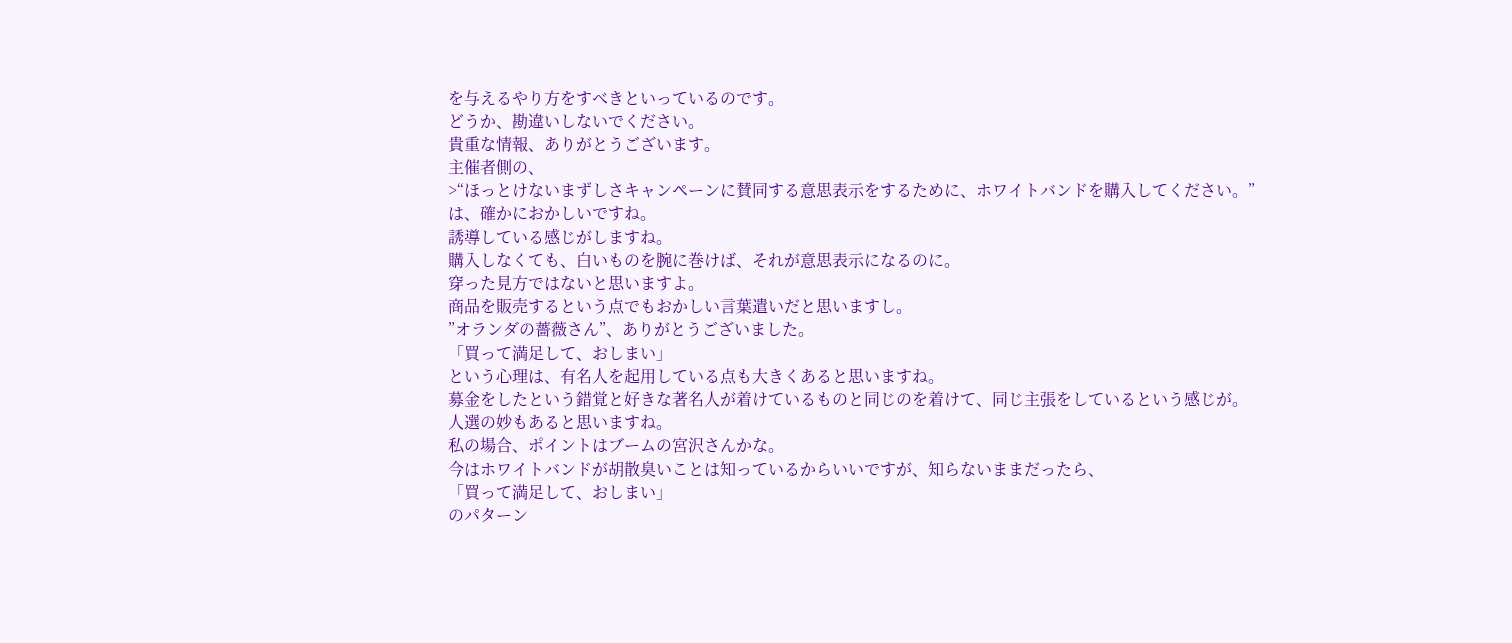を与えるやり方をすべきといっているのです。
どうか、勘違いしないでください。
貴重な情報、ありがとうございます。
主催者側の、
>“ほっとけないまずしさキャンペーンに賛同する意思表示をするために、ホワイトバンドを購入してください。”
は、確かにおかしいですね。
誘導している感じがしますね。
購入しなくても、白いものを腕に巻けば、それが意思表示になるのに。
穿った見方ではないと思いますよ。
商品を販売するという点でもおかしい言葉遣いだと思いますし。
”オランダの薔薇さん”、ありがとうございました。
「買って満足して、おしまい」
という心理は、有名人を起用している点も大きくあると思いますね。
募金をしたという錯覚と好きな著名人が着けているものと同じのを着けて、同じ主張をしているという感じが。
人選の妙もあると思いますね。
私の場合、ポイントはブームの宮沢さんかな。
今はホワイトバンドが胡散臭いことは知っているからいいですが、知らないままだったら、
「買って満足して、おしまい」
のパターン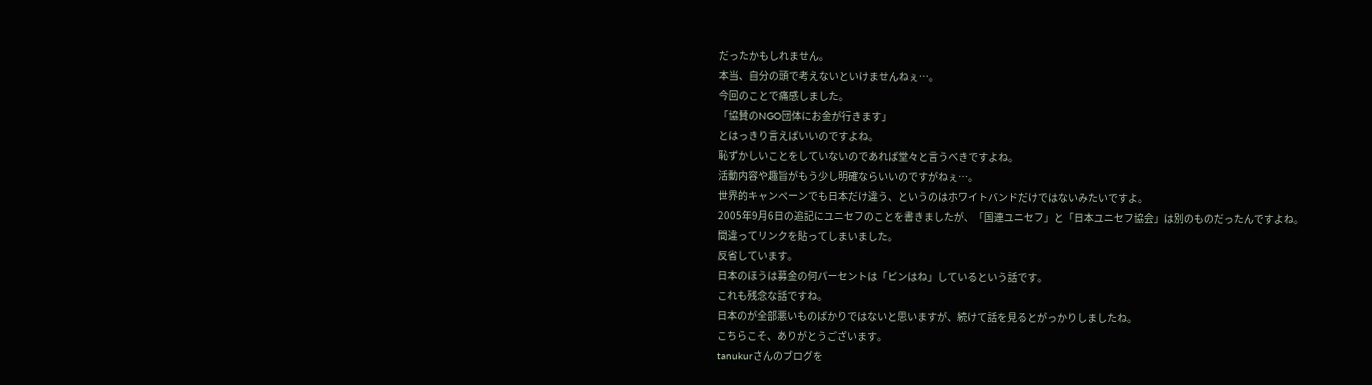だったかもしれません。
本当、自分の頭で考えないといけませんねぇ…。
今回のことで痛感しました。
「協賛のNGO団体にお金が行きます」
とはっきり言えばいいのですよね。
恥ずかしいことをしていないのであれば堂々と言うべきですよね。
活動内容や趣旨がもう少し明確ならいいのですがねぇ…。
世界的キャンペーンでも日本だけ違う、というのはホワイトバンドだけではないみたいですよ。
2005年9月6日の追記にユニセフのことを書きましたが、「国連ユニセフ」と「日本ユニセフ協会」は別のものだったんですよね。
間違ってリンクを貼ってしまいました。
反省しています。
日本のほうは募金の何パーセントは「ピンはね」しているという話です。
これも残念な話ですね。
日本のが全部悪いものばかりではないと思いますが、続けて話を見るとがっかりしましたね。
こちらこそ、ありがとうございます。
tanukurさんのブログを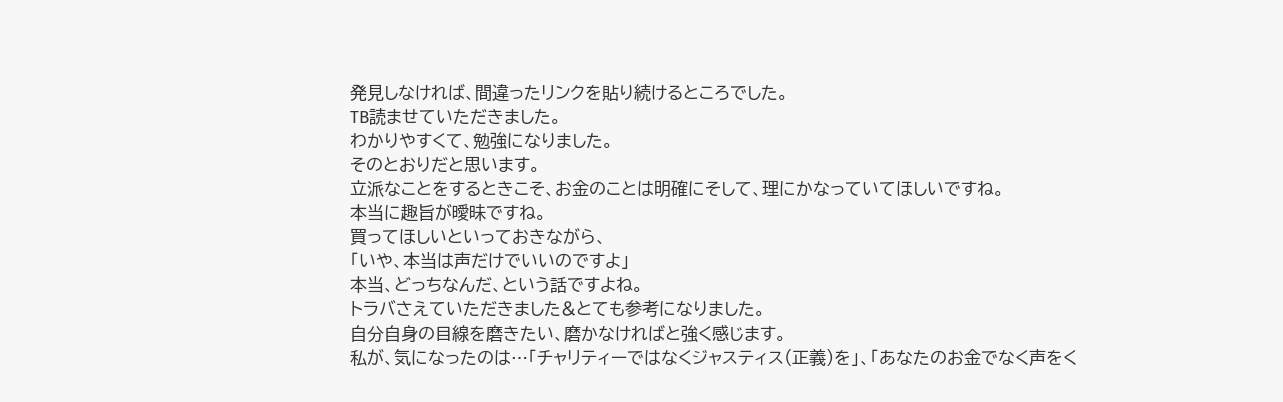発見しなければ、間違ったリンクを貼り続けるところでした。
TB読ませていただきました。
わかりやすくて、勉強になりました。
そのとおりだと思います。
立派なことをするときこそ、お金のことは明確にそして、理にかなっていてほしいですね。
本当に趣旨が曖昧ですね。
買ってほしいといっておきながら、
「いや、本当は声だけでいいのですよ」
本当、どっちなんだ、という話ですよね。
トラバさえていただきました&とても参考になりました。
自分自身の目線を磨きたい、磨かなければと強く感じます。
私が、気になったのは…「チャリティーではなくジャスティス(正義)を」、「あなたのお金でなく声をく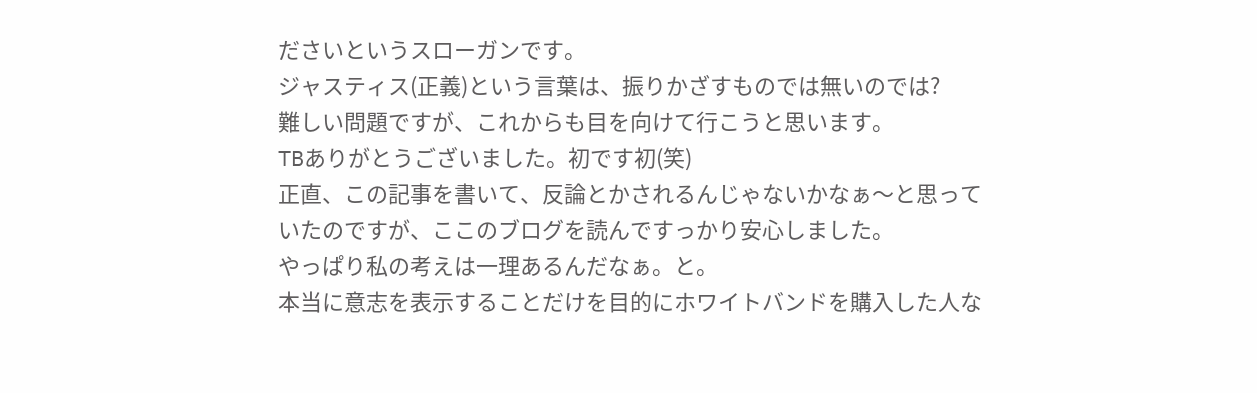ださいというスローガンです。
ジャスティス(正義)という言葉は、振りかざすものでは無いのでは?
難しい問題ですが、これからも目を向けて行こうと思います。
TBありがとうございました。初です初(笑)
正直、この記事を書いて、反論とかされるんじゃないかなぁ〜と思っていたのですが、ここのブログを読んですっかり安心しました。
やっぱり私の考えは一理あるんだなぁ。と。
本当に意志を表示することだけを目的にホワイトバンドを購入した人な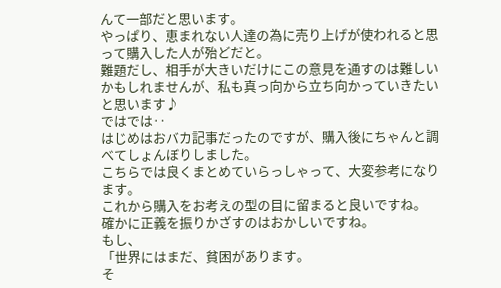んて一部だと思います。
やっぱり、恵まれない人達の為に売り上げが使われると思って購入した人が殆どだと。
難題だし、相手が大きいだけにこの意見を通すのは難しいかもしれませんが、私も真っ向から立ち向かっていきたいと思います♪
ではでは‥
はじめはおバカ記事だったのですが、購入後にちゃんと調べてしょんぼりしました。
こちらでは良くまとめていらっしゃって、大変参考になります。
これから購入をお考えの型の目に留まると良いですね。
確かに正義を振りかざすのはおかしいですね。
もし、
「世界にはまだ、貧困があります。
そ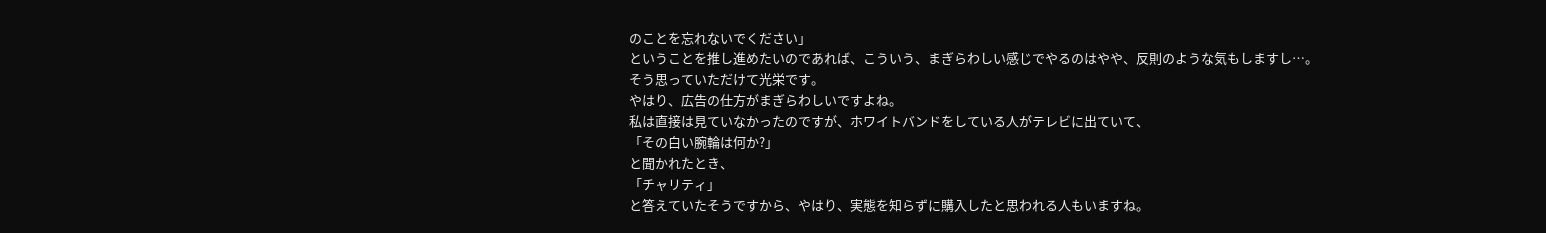のことを忘れないでください」
ということを推し進めたいのであれば、こういう、まぎらわしい感じでやるのはやや、反則のような気もしますし…。
そう思っていただけて光栄です。
やはり、広告の仕方がまぎらわしいですよね。
私は直接は見ていなかったのですが、ホワイトバンドをしている人がテレビに出ていて、
「その白い腕輪は何か?」
と聞かれたとき、
「チャリティ」
と答えていたそうですから、やはり、実態を知らずに購入したと思われる人もいますね。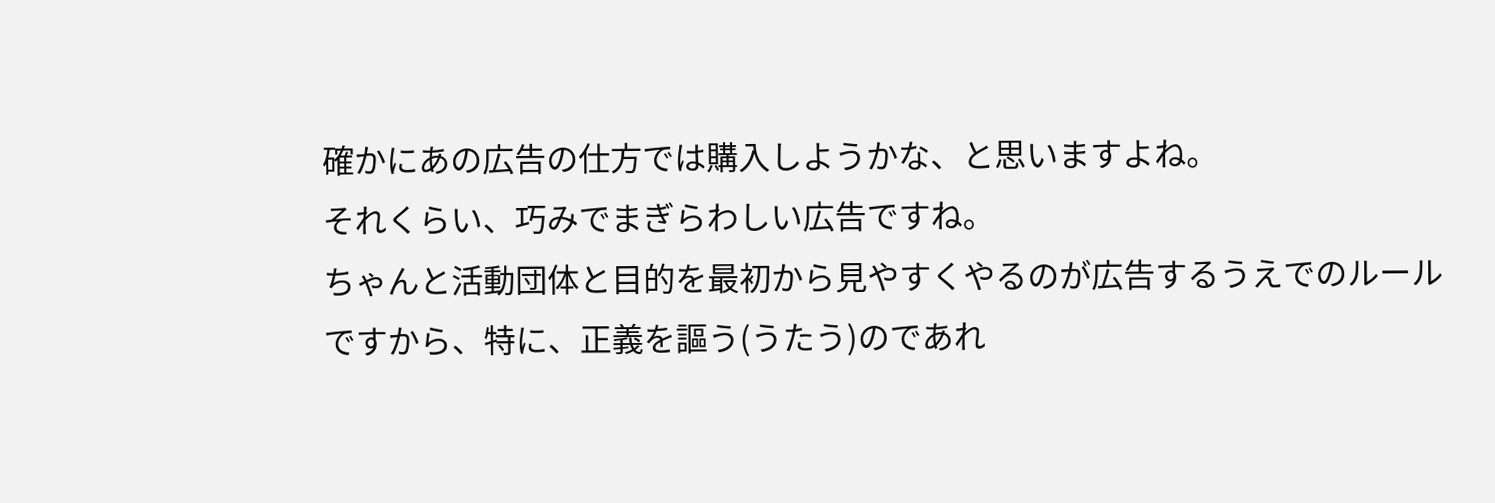確かにあの広告の仕方では購入しようかな、と思いますよね。
それくらい、巧みでまぎらわしい広告ですね。
ちゃんと活動団体と目的を最初から見やすくやるのが広告するうえでのルールですから、特に、正義を謳う(うたう)のであれ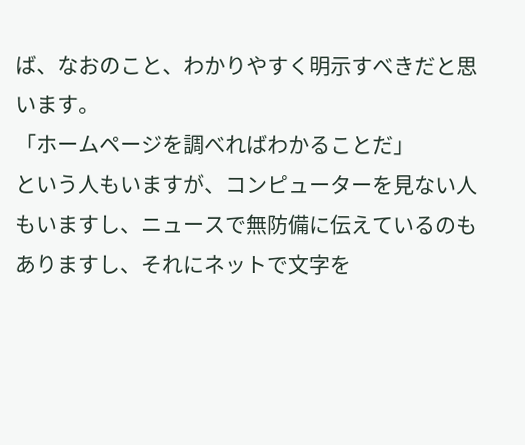ば、なおのこと、わかりやすく明示すべきだと思います。
「ホームページを調べればわかることだ」
という人もいますが、コンピューターを見ない人もいますし、ニュースで無防備に伝えているのもありますし、それにネットで文字を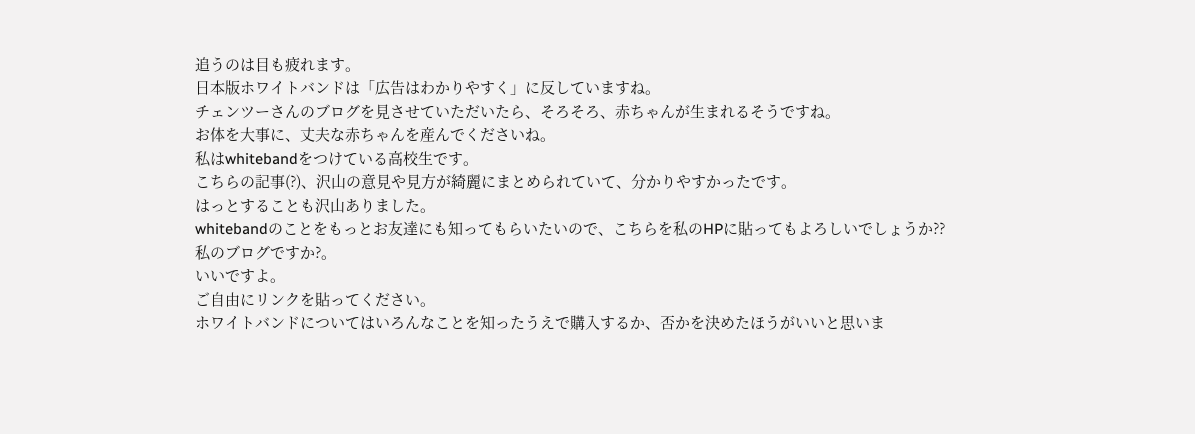追うのは目も疲れます。
日本版ホワイトバンドは「広告はわかりやすく」に反していますね。
チェンツーさんのブログを見させていただいたら、そろそろ、赤ちゃんが生まれるそうですね。
お体を大事に、丈夫な赤ちゃんを産んでくださいね。
私はwhitebandをつけている高校生です。
こちらの記事(?)、沢山の意見や見方が綺麗にまとめられていて、分かりやすかったです。
はっとすることも沢山ありました。
whitebandのことをもっとお友達にも知ってもらいたいので、こちらを私のHPに貼ってもよろしいでしょうか??
私のブログですか?。
いいですよ。
ご自由にリンクを貼ってください。
ホワイトバンドについてはいろんなことを知ったうえで購入するか、否かを決めたほうがいいと思いま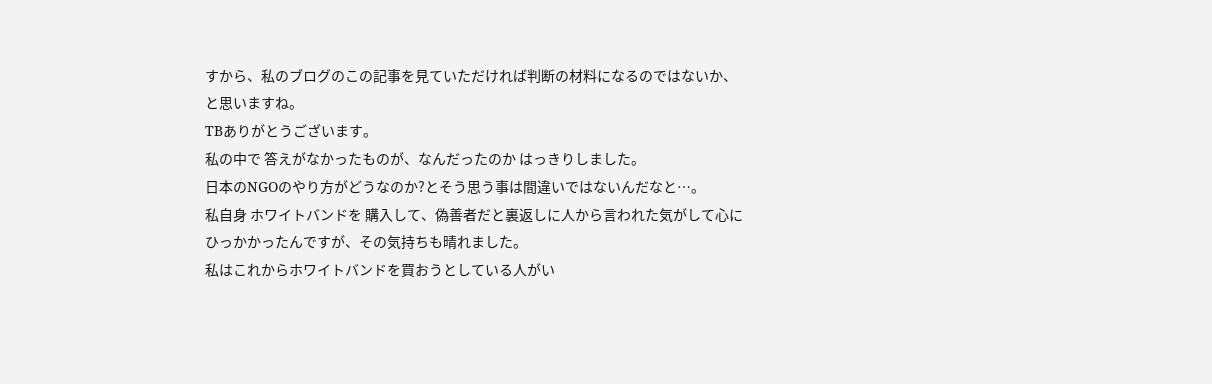すから、私のブログのこの記事を見ていただければ判断の材料になるのではないか、と思いますね。
TBありがとうございます。
私の中で 答えがなかったものが、なんだったのか はっきりしました。
日本のNGOのやり方がどうなのか?とそう思う事は間違いではないんだなと…。
私自身 ホワイトバンドを 購入して、偽善者だと裏返しに人から言われた気がして心にひっかかったんですが、その気持ちも晴れました。
私はこれからホワイトバンドを買おうとしている人がい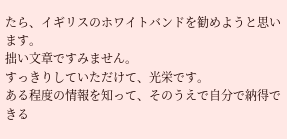たら、イギリスのホワイトバンドを勧めようと思います。
拙い文章ですみません。
すっきりしていただけて、光栄です。
ある程度の情報を知って、そのうえで自分で納得できる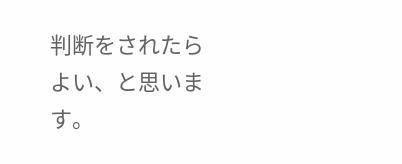判断をされたらよい、と思います。